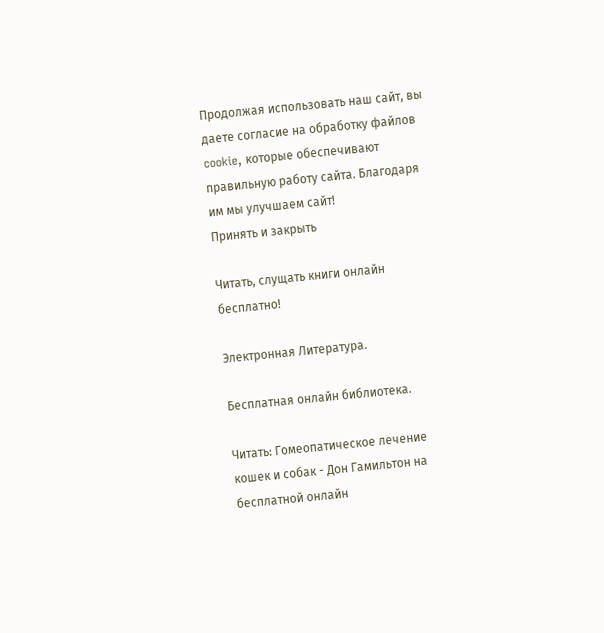Продолжая использовать наш сайт, вы даете согласие на обработку файлов cookie, которые обеспечивают правильную работу сайта. Благодаря им мы улучшаем сайт!
Принять и закрыть

Читать, слущать книги онлайн бесплатно!

Электронная Литература.

Бесплатная онлайн библиотека.

Читать: Гомеопатическое лечение кошек и собак - Дон Гамильтон на бесплатной онлайн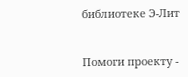библиотеке Э-Лит


Помоги проекту -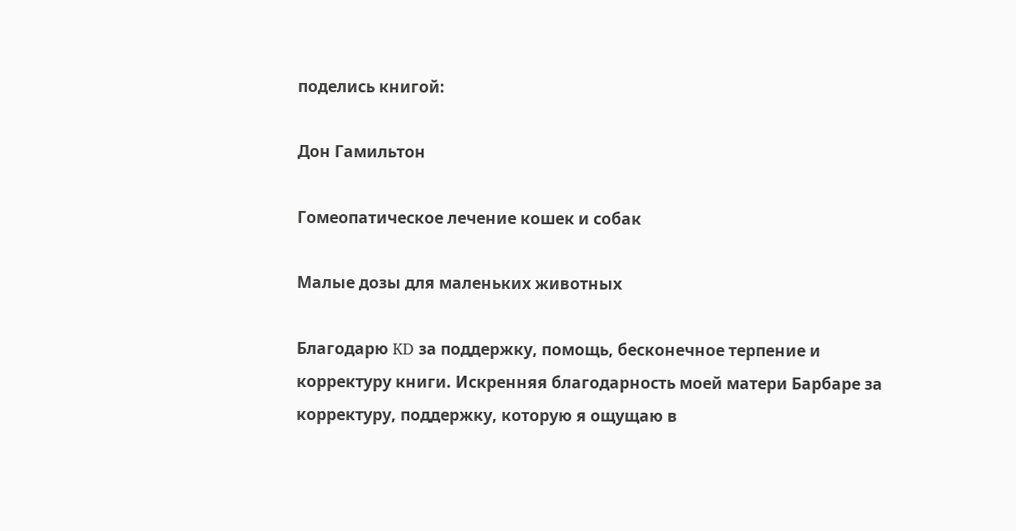поделись книгой:

Дон Гамильтон

Гомеопатическое лечение кошек и собак

Малые дозы для маленьких животных

Благодарю KD за поддержку, помощь, бесконечное терпение и корректуру книги. Искренняя благодарность моей матери Барбаре за корректуру, поддержку, которую я ощущаю в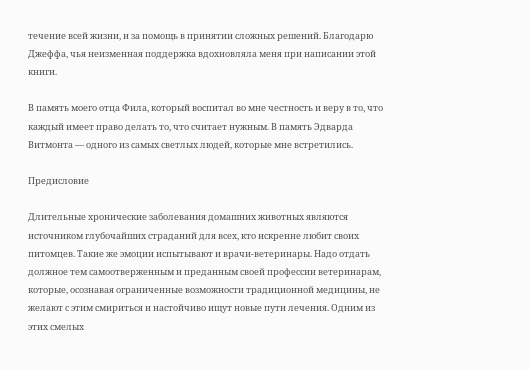течение всей жизни, и за помощь в принятии сложных решений. Благодарю Джеффа, чья неизменная поддержка вдохновляла меня при написании этой книги.

В память моего отца Фила, который воспитал во мне честность и веру в то, что каждый имеет право делать то, что считает нужным. В память Эдварда Витмонта — одного из самых светлых людей, которые мне встретились.

Предисловие

Длительные хронические заболевания домашних животных являются источником глубочайших страданий для всех, кто искренне любит своих питомцев. Такие же эмоции испытывают и врачи-ветеринары. Надо отдать должное тем самоотверженным и преданным своей профессии ветеринарам, которые, осознавая ограниченные возможности традиционной медицины, не желают с этим смириться и настойчиво ищут новые пути лечения. Одним из этих смелых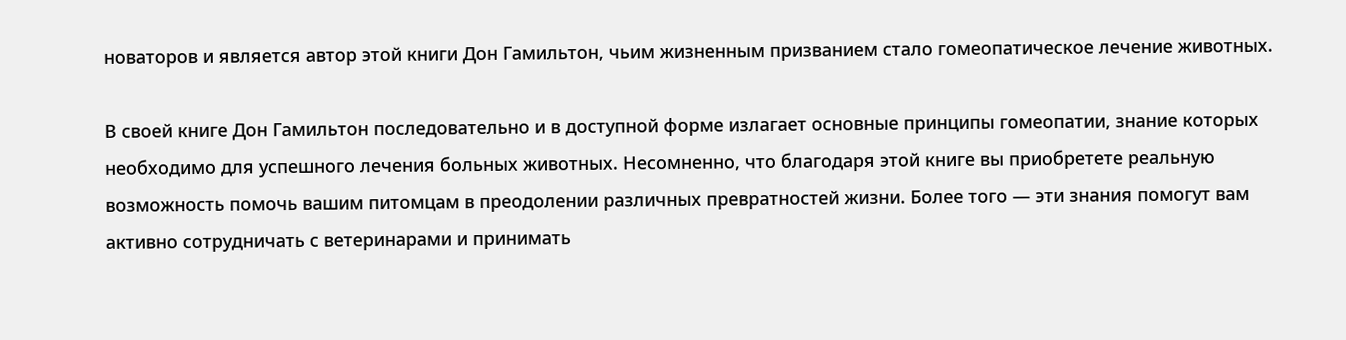новаторов и является автор этой книги Дон Гамильтон, чьим жизненным призванием стало гомеопатическое лечение животных.

В своей книге Дон Гамильтон последовательно и в доступной форме излагает основные принципы гомеопатии, знание которых необходимо для успешного лечения больных животных. Несомненно, что благодаря этой книге вы приобретете реальную возможность помочь вашим питомцам в преодолении различных превратностей жизни. Более того — эти знания помогут вам активно сотрудничать с ветеринарами и принимать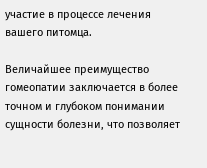участие в процессе лечения вашего питомца.

Величайшее преимущество гомеопатии заключается в более точном и глубоком понимании сущности болезни, что позволяет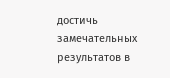достичь замечательных результатов в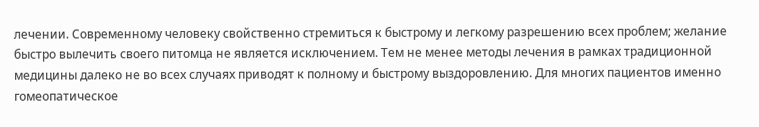лечении. Современному человеку свойственно стремиться к быстрому и легкому разрешению всех проблем; желание быстро вылечить своего питомца не является исключением. Тем не менее методы лечения в рамках традиционной медицины далеко не во всех случаях приводят к полному и быстрому выздоровлению. Для многих пациентов именно гомеопатическое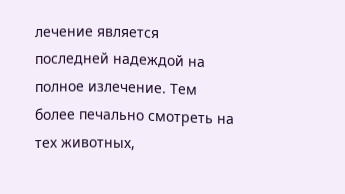лечение является последней надеждой на полное излечение. Тем более печально смотреть на тех животных,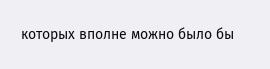которых вполне можно было бы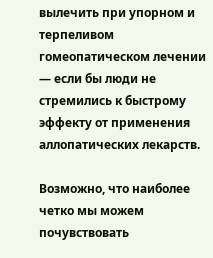вылечить при упорном и терпеливом гомеопатическом лечении — если бы люди не стремились к быстрому эффекту от применения аллопатических лекарств.

Возможно, что наиболее четко мы можем почувствовать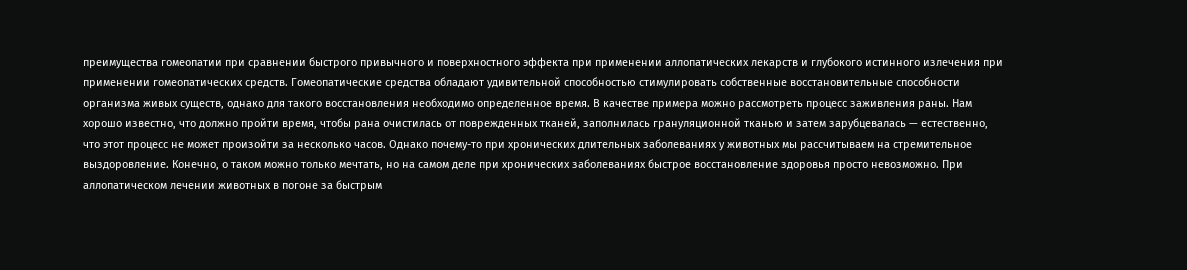преимущества гомеопатии при сравнении быстрого привычного и поверхностного эффекта при применении аллопатических лекарств и глубокого истинного излечения при применении гомеопатических средств. Гомеопатические средства обладают удивительной способностью стимулировать собственные восстановительные способности организма живых существ, однако для такого восстановления необходимо определенное время. В качестве примера можно рассмотреть процесс заживления раны. Нам хорошо известно, что должно пройти время, чтобы рана очистилась от поврежденных тканей, заполнилась грануляционной тканью и затем зарубцевалась — естественно, что этот процесс не может произойти за несколько часов. Однако почему-то при хронических длительных заболеваниях у животных мы рассчитываем на стремительное выздоровление. Конечно, о таком можно только мечтать, но на самом деле при хронических заболеваниях быстрое восстановление здоровья просто невозможно. При аллопатическом лечении животных в погоне за быстрым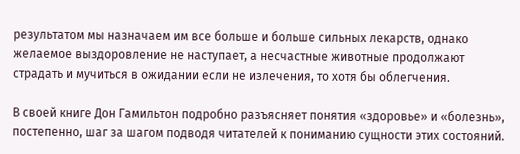результатом мы назначаем им все больше и больше сильных лекарств, однако желаемое выздоровление не наступает, а несчастные животные продолжают страдать и мучиться в ожидании если не излечения, то хотя бы облегчения.

В своей книге Дон Гамильтон подробно разъясняет понятия «здоровье» и «болезнь», постепенно, шаг за шагом подводя читателей к пониманию сущности этих состояний.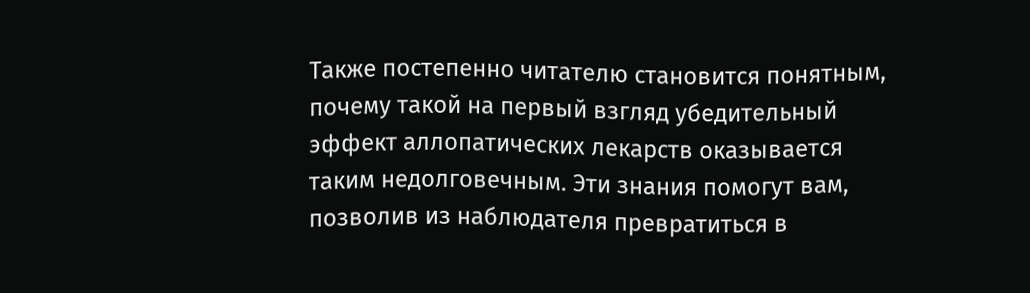Также постепенно читателю становится понятным, почему такой на первый взгляд убедительный эффект аллопатических лекарств оказывается таким недолговечным. Эти знания помогут вам, позволив из наблюдателя превратиться в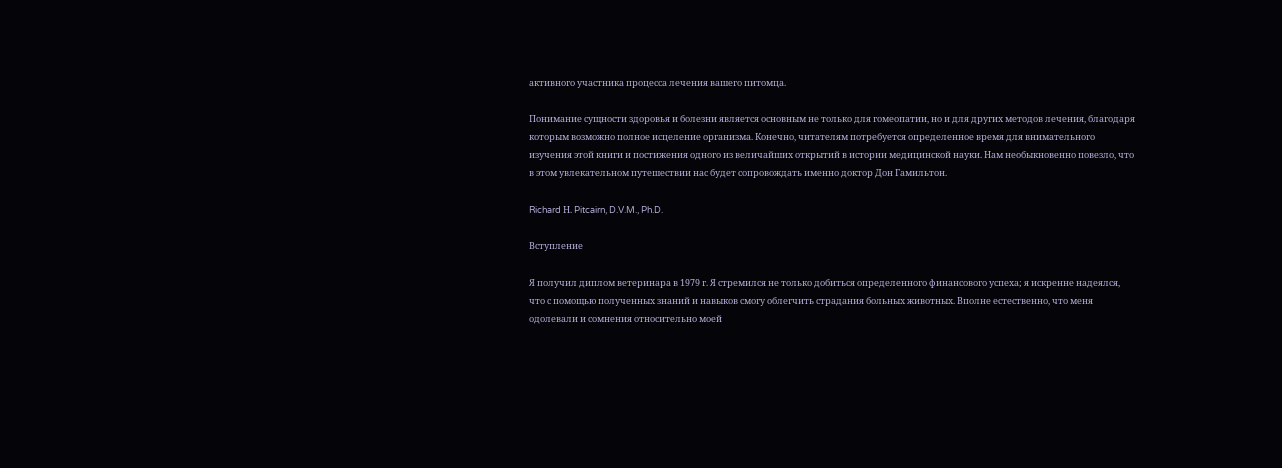активного участника процесса лечения вашего питомца.

Понимание сущности здоровья и болезни является основным не только для гомеопатии, но и для других методов лечения, благодаря которым возможно полное исцеление организма. Конечно, читателям потребуется определенное время для внимательного изучения этой книги и постижения одного из величайших открытий в истории медицинской науки. Нам необыкновенно повезло, что в этом увлекательном путешествии нас будет сопровождать именно доктор Дон Гамильтон.

Richard Н. Pitcairn, D.V.M., Ph.D.

Вступление

Я получил диплом ветеринара в 1979 г. Я стремился не только добиться определенного финансового успеха; я искренне надеялся, что с помощью полученных знаний и навыков смогу облегчить страдания больных животных. Вполне естественно, что меня одолевали и сомнения относительно моей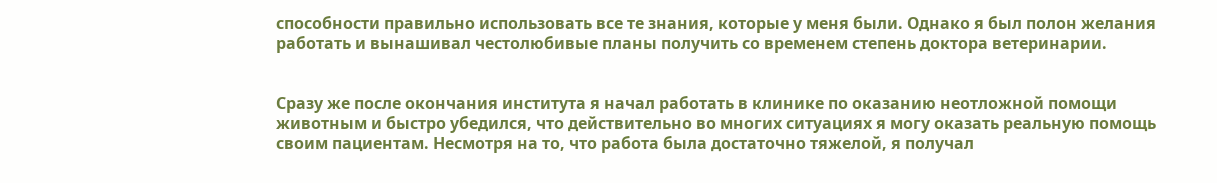способности правильно использовать все те знания, которые у меня были. Однако я был полон желания работать и вынашивал честолюбивые планы получить со временем степень доктора ветеринарии.


Сразу же после окончания института я начал работать в клинике по оказанию неотложной помощи животным и быстро убедился, что действительно во многих ситуациях я могу оказать реальную помощь своим пациентам. Несмотря на то, что работа была достаточно тяжелой, я получал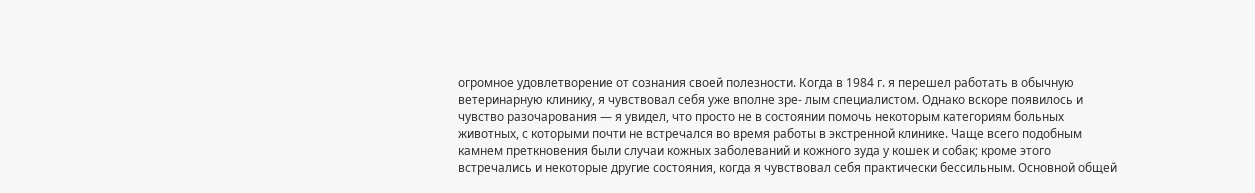огромное удовлетворение от сознания своей полезности. Когда в 1984 г. я перешел работать в обычную ветеринарную клинику, я чувствовал себя уже вполне зре- лым специалистом. Однако вскоре появилось и чувство разочарования — я увидел, что просто не в состоянии помочь некоторым категориям больных животных, с которыми почти не встречался во время работы в экстренной клинике. Чаще всего подобным камнем преткновения были случаи кожных заболеваний и кожного зуда у кошек и собак; кроме этого встречались и некоторые другие состояния, когда я чувствовал себя практически бессильным. Основной общей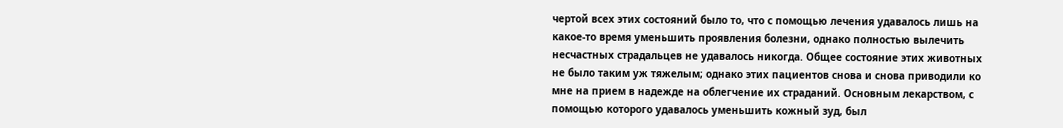чертой всех этих состояний было то, что с помощью лечения удавалось лишь на какое-то время уменьшить проявления болезни, однако полностью вылечить несчастных страдальцев не удавалось никогда. Общее состояние этих животных не было таким уж тяжелым; однако этих пациентов снова и снова приводили ко мне на прием в надежде на облегчение их страданий. Основным лекарством, с помощью которого удавалось уменьшить кожный зуд, был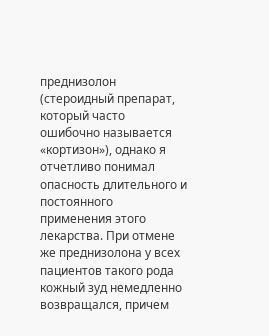преднизолон (стероидный препарат, который часто ошибочно называется «кортизон»), однако я отчетливо понимал опасность длительного и постоянного применения этого лекарства. При отмене же преднизолона у всех пациентов такого рода кожный зуд немедленно возвращался, причем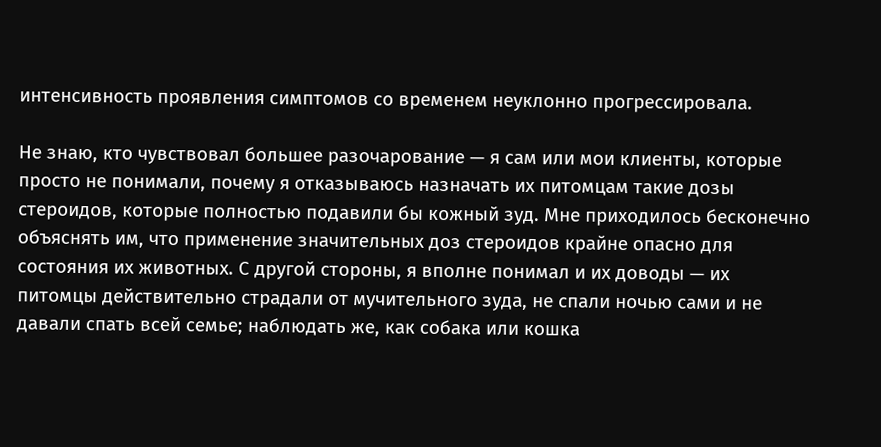интенсивность проявления симптомов со временем неуклонно прогрессировала.

Не знаю, кто чувствовал большее разочарование — я сам или мои клиенты, которые просто не понимали, почему я отказываюсь назначать их питомцам такие дозы стероидов, которые полностью подавили бы кожный зуд. Мне приходилось бесконечно объяснять им, что применение значительных доз стероидов крайне опасно для состояния их животных. С другой стороны, я вполне понимал и их доводы — их питомцы действительно страдали от мучительного зуда, не спали ночью сами и не давали спать всей семье; наблюдать же, как собака или кошка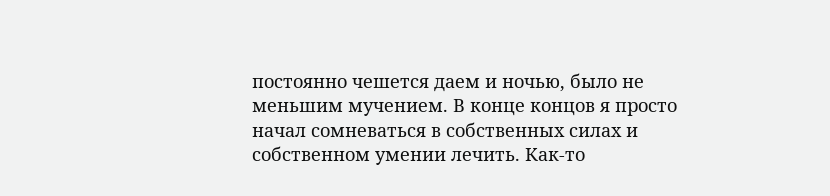постоянно чешется даем и ночью, было не меньшим мучением. В конце концов я просто начал сомневаться в собственных силах и собственном умении лечить. Как-то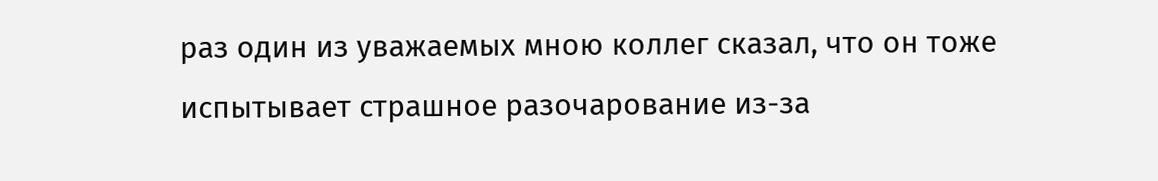раз один из уважаемых мною коллег сказал, что он тоже испытывает страшное разочарование из-за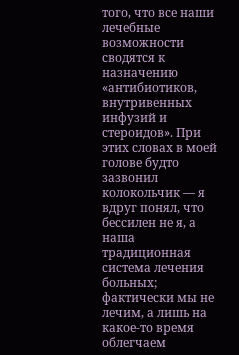того, что все наши лечебные возможности сводятся к назначению «антибиотиков, внутривенных инфузий и стероидов». При этих словах в моей голове будто зазвонил колокольчик — я вдруг понял, что бессилен не я, а наша традиционная система лечения больных; фактически мы не лечим, а лишь на какое-то время облегчаем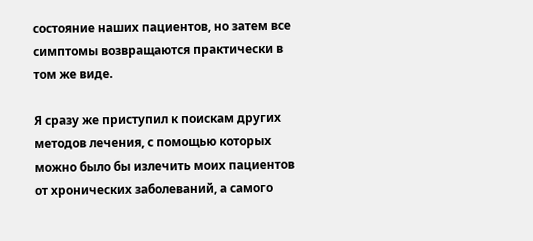состояние наших пациентов, но затем все симптомы возвращаются практически в том же виде.

Я сразу же приступил к поискам других методов лечения, с помощью которых можно было бы излечить моих пациентов от хронических заболеваний, а самого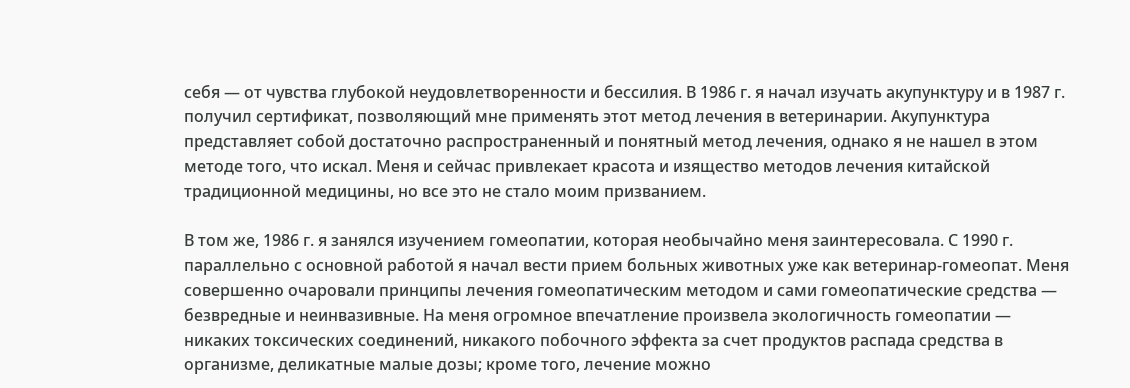себя — от чувства глубокой неудовлетворенности и бессилия. В 1986 г. я начал изучать акупунктуру и в 1987 г. получил сертификат, позволяющий мне применять этот метод лечения в ветеринарии. Акупунктура представляет собой достаточно распространенный и понятный метод лечения, однако я не нашел в этом методе того, что искал. Меня и сейчас привлекает красота и изящество методов лечения китайской традиционной медицины, но все это не стало моим призванием.

В том же, 1986 г. я занялся изучением гомеопатии, которая необычайно меня заинтересовала. С 1990 г. параллельно с основной работой я начал вести прием больных животных уже как ветеринар-гомеопат. Меня совершенно очаровали принципы лечения гомеопатическим методом и сами гомеопатические средства — безвредные и неинвазивные. На меня огромное впечатление произвела экологичность гомеопатии — никаких токсических соединений, никакого побочного эффекта за счет продуктов распада средства в организме, деликатные малые дозы; кроме того, лечение можно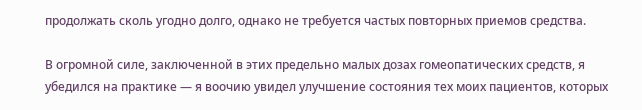продолжать сколь угодно долго, однако не требуется частых повторных приемов средства.

В огромной силе, заключенной в этих предельно малых дозах гомеопатических средств, я убедился на практике — я воочию увидел улучшение состояния тех моих пациентов, которых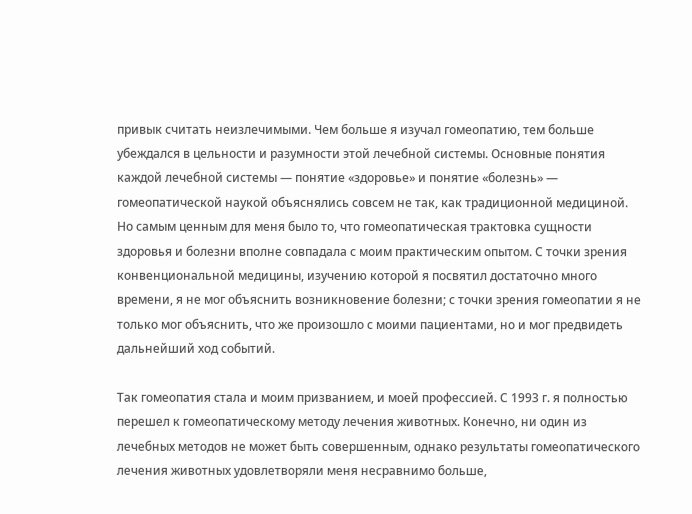привык считать неизлечимыми. Чем больше я изучал гомеопатию, тем больше убеждался в цельности и разумности этой лечебной системы. Основные понятия каждой лечебной системы — понятие «здоровье» и понятие «болезнь» — гомеопатической наукой объяснялись совсем не так, как традиционной медициной. Но самым ценным для меня было то, что гомеопатическая трактовка сущности здоровья и болезни вполне совпадала с моим практическим опытом. С точки зрения конвенциональной медицины, изучению которой я посвятил достаточно много времени, я не мог объяснить возникновение болезни; с точки зрения гомеопатии я не только мог объяснить, что же произошло с моими пациентами, но и мог предвидеть дальнейший ход событий.

Так гомеопатия стала и моим призванием, и моей профессией. С 1993 г. я полностью перешел к гомеопатическому методу лечения животных. Конечно, ни один из лечебных методов не может быть совершенным, однако результаты гомеопатического лечения животных удовлетворяли меня несравнимо больше,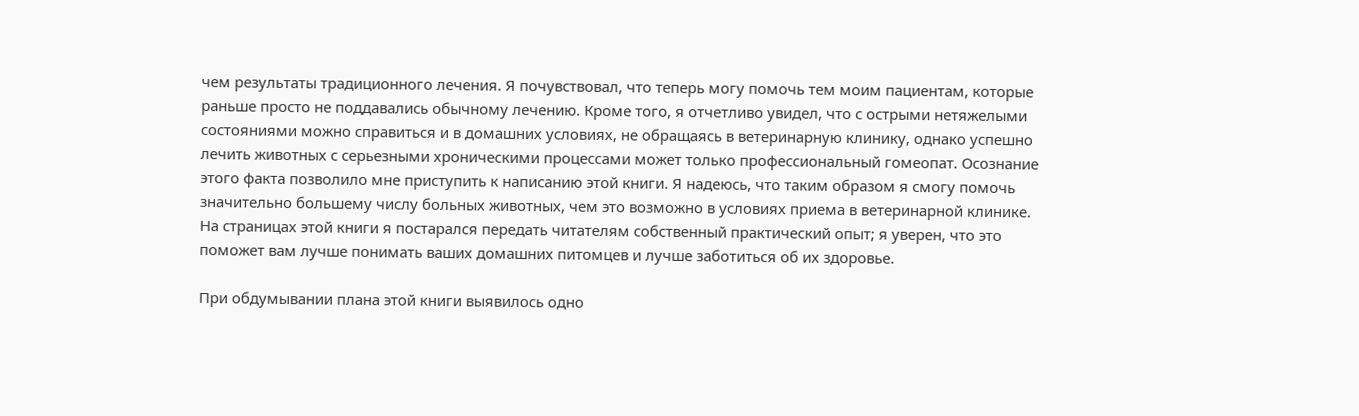чем результаты традиционного лечения. Я почувствовал, что теперь могу помочь тем моим пациентам, которые раньше просто не поддавались обычному лечению. Кроме того, я отчетливо увидел, что с острыми нетяжелыми состояниями можно справиться и в домашних условиях, не обращаясь в ветеринарную клинику, однако успешно лечить животных с серьезными хроническими процессами может только профессиональный гомеопат. Осознание этого факта позволило мне приступить к написанию этой книги. Я надеюсь, что таким образом я смогу помочь значительно большему числу больных животных, чем это возможно в условиях приема в ветеринарной клинике. На страницах этой книги я постарался передать читателям собственный практический опыт; я уверен, что это поможет вам лучше понимать ваших домашних питомцев и лучше заботиться об их здоровье.

При обдумывании плана этой книги выявилось одно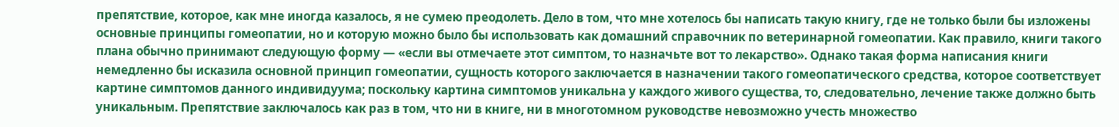препятствие, которое, как мне иногда казалось, я не сумею преодолеть. Дело в том, что мне хотелось бы написать такую книгу, где не только были бы изложены основные принципы гомеопатии, но и которую можно было бы использовать как домашний справочник по ветеринарной гомеопатии. Как правило, книги такого плана обычно принимают следующую форму — «если вы отмечаете этот симптом, то назначьте вот то лекарство». Однако такая форма написания книги немедленно бы исказила основной принцип гомеопатии, сущность которого заключается в назначении такого гомеопатического средства, которое соответствует картине симптомов данного индивидуума; поскольку картина симптомов уникальна у каждого живого существа, то, следовательно, лечение также должно быть уникальным. Препятствие заключалось как раз в том, что ни в книге, ни в многотомном руководстве невозможно учесть множество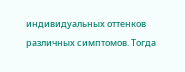индивидуальных оттенков различных симптомов. Тогда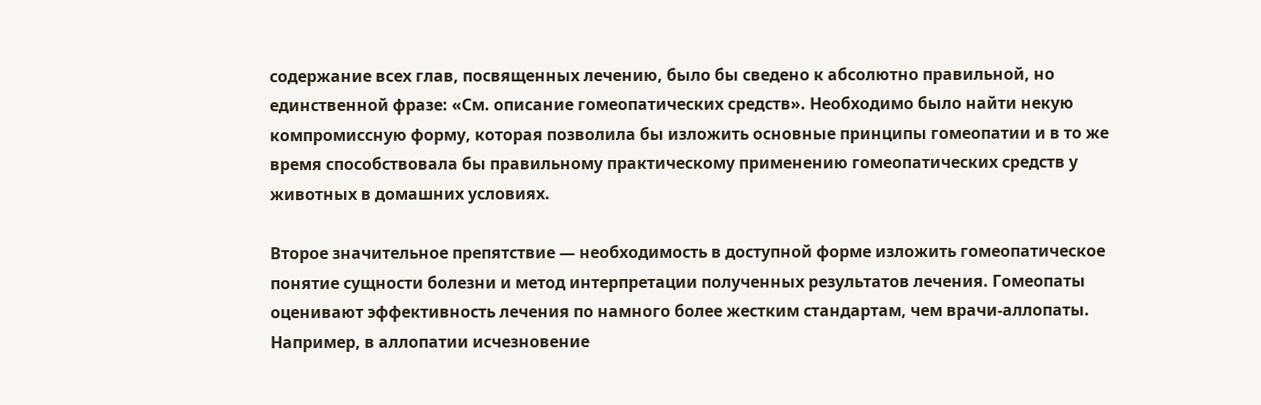содержание всех глав, посвященных лечению, было бы сведено к абсолютно правильной, но единственной фразе: «См. описание гомеопатических средств». Необходимо было найти некую компромиссную форму, которая позволила бы изложить основные принципы гомеопатии и в то же время способствовала бы правильному практическому применению гомеопатических средств у животных в домашних условиях.

Второе значительное препятствие — необходимость в доступной форме изложить гомеопатическое понятие сущности болезни и метод интерпретации полученных результатов лечения. Гомеопаты оценивают эффективность лечения по намного более жестким стандартам, чем врачи-аллопаты. Например, в аллопатии исчезновение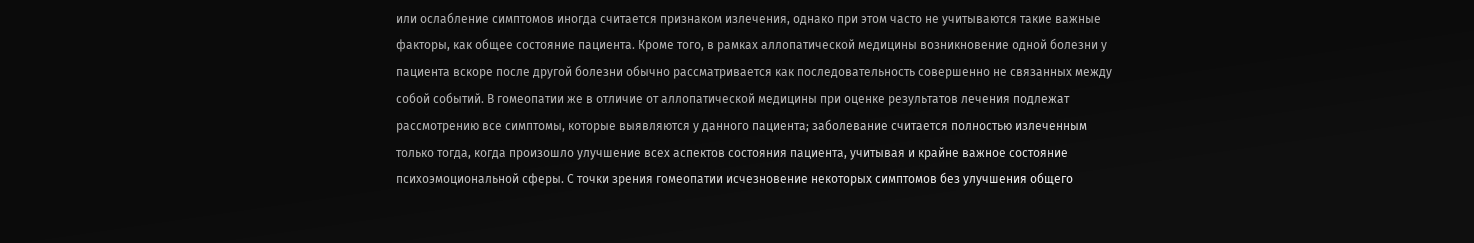или ослабление симптомов иногда считается признаком излечения, однако при этом часто не учитываются такие важные факторы, как общее состояние пациента. Кроме того, в рамках аллопатической медицины возникновение одной болезни у пациента вскоре после другой болезни обычно рассматривается как последовательность совершенно не связанных между собой событий. В гомеопатии же в отличие от аллопатической медицины при оценке результатов лечения подлежат рассмотрению все симптомы, которые выявляются у данного пациента; заболевание считается полностью излеченным только тогда, когда произошло улучшение всех аспектов состояния пациента, учитывая и крайне важное состояние психоэмоциональной сферы. С точки зрения гомеопатии исчезновение некоторых симптомов без улучшения общего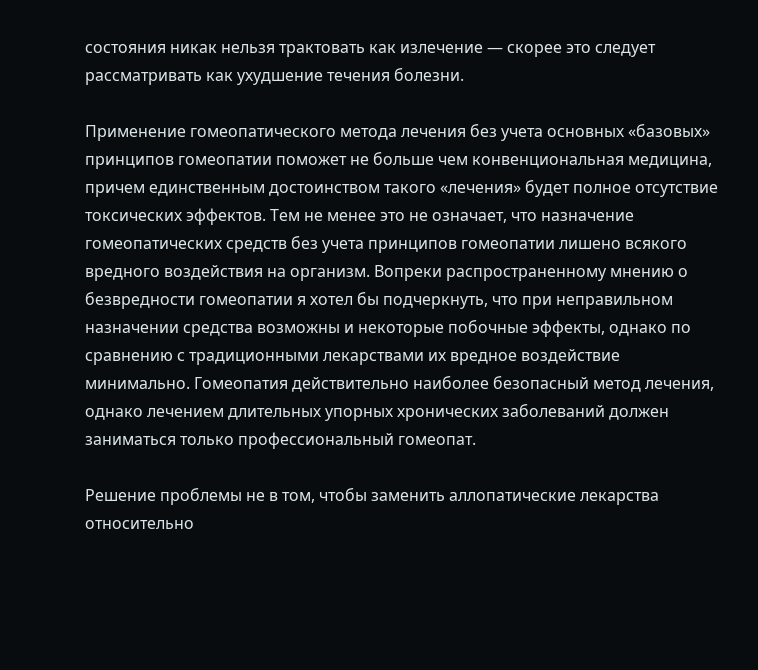состояния никак нельзя трактовать как излечение — скорее это следует рассматривать как ухудшение течения болезни.

Применение гомеопатического метода лечения без учета основных «базовых» принципов гомеопатии поможет не больше чем конвенциональная медицина, причем единственным достоинством такого «лечения» будет полное отсутствие токсических эффектов. Тем не менее это не означает, что назначение гомеопатических средств без учета принципов гомеопатии лишено всякого вредного воздействия на организм. Вопреки распространенному мнению о безвредности гомеопатии я хотел бы подчеркнуть, что при неправильном назначении средства возможны и некоторые побочные эффекты, однако по сравнению с традиционными лекарствами их вредное воздействие минимально. Гомеопатия действительно наиболее безопасный метод лечения, однако лечением длительных упорных хронических заболеваний должен заниматься только профессиональный гомеопат.

Решение проблемы не в том, чтобы заменить аллопатические лекарства относительно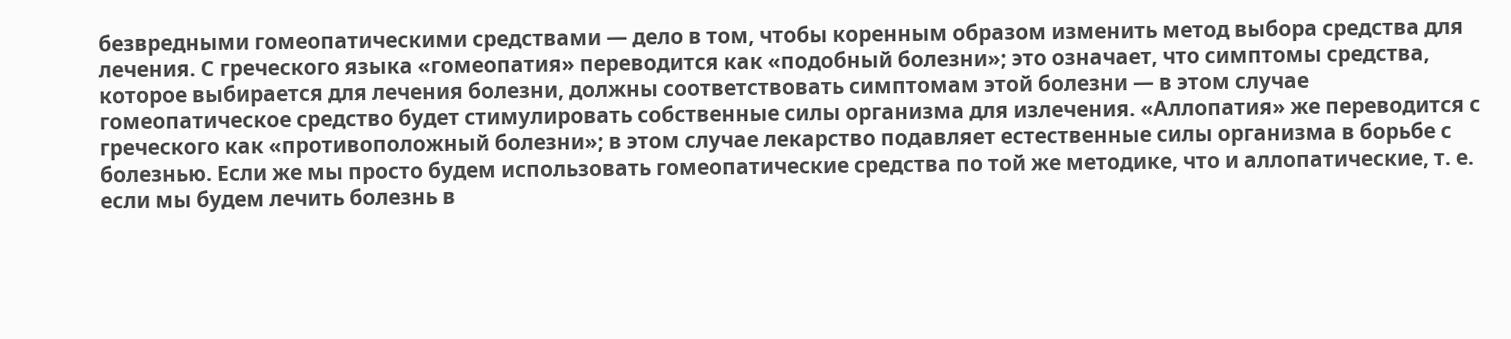безвредными гомеопатическими средствами — дело в том, чтобы коренным образом изменить метод выбора средства для лечения. С греческого языка «гомеопатия» переводится как «подобный болезни»; это означает, что симптомы средства, которое выбирается для лечения болезни, должны соответствовать симптомам этой болезни — в этом случае гомеопатическое средство будет стимулировать собственные силы организма для излечения. «Аллопатия» же переводится с греческого как «противоположный болезни»; в этом случае лекарство подавляет естественные силы организма в борьбе с болезнью. Если же мы просто будем использовать гомеопатические средства по той же методике, что и аллопатические, т. е. если мы будем лечить болезнь в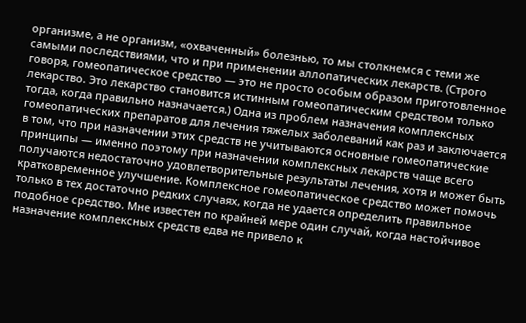организме, а не организм, «охваченный» болезнью, то мы столкнемся с теми же самыми последствиями, что и при применении аллопатических лекарств. (Строго говоря, гомеопатическое средство — это не просто особым образом приготовленное лекарство. Это лекарство становится истинным гомеопатическим средством только тогда, когда правильно назначается.) Одна из проблем назначения комплексных гомеопатических препаратов для лечения тяжелых заболеваний как раз и заключается в том, что при назначении этих средств не учитываются основные гомеопатические принципы — именно поэтому при назначении комплексных лекарств чаще всего получаются недостаточно удовлетворительные результаты лечения, хотя и может быть кратковременное улучшение. Комплексное гомеопатическое средство может помочь только в тех достаточно редких случаях, когда не удается определить правильное подобное средство. Мне известен по крайней мере один случай, когда настойчивое назначение комплексных средств едва не привело к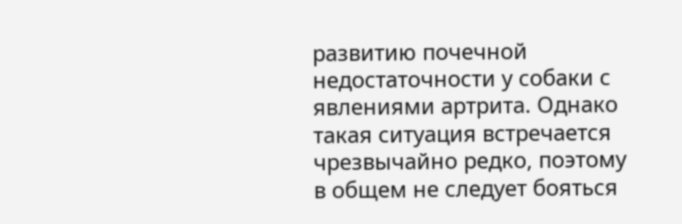развитию почечной недостаточности у собаки с явлениями артрита. Однако такая ситуация встречается чрезвычайно редко, поэтому в общем не следует бояться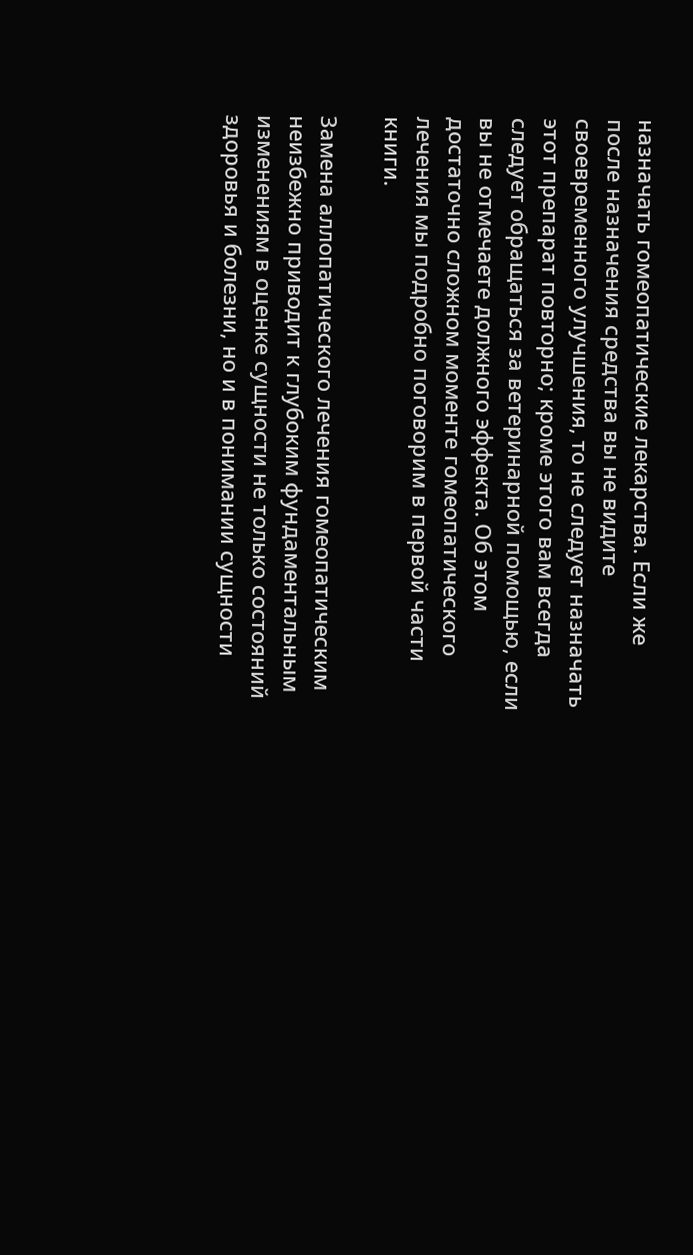назначать гомеопатические лекарства. Если же после назначения средства вы не видите своевременного улучшения, то не следует назначать этот препарат повторно; кроме этого вам всегда следует обращаться за ветеринарной помощью, если вы не отмечаете должного эффекта. Об этом достаточно сложном моменте гомеопатического лечения мы подробно поговорим в первой части книги.

Замена аллопатического лечения гомеопатическим неизбежно приводит к глубоким фундаментальным изменениям в оценке сущности не только состояний здоровья и болезни, но и в понимании сущности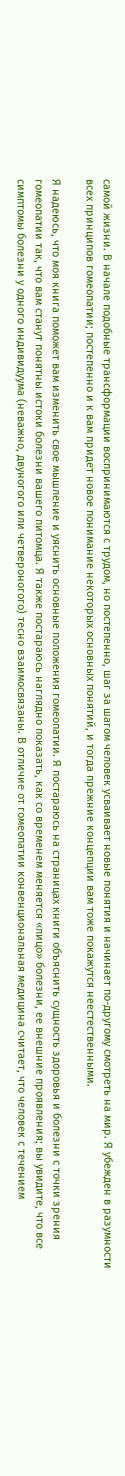самой жизни. В начале подобные трансформации воспринимаются с трудом, но постепенно, шаг за шагом человек усваивает новые понятия и начинает по-другому смотреть на мир. Я убежден в разумности всех принципов гомеопатии; постепенно и к вам придет новое понимание некоторых основных понятий, и тогда прежние концепции вам тоже покажутся неестественными.

Я надеюсь, что моя книга поможет вам изменить свое мышление и уяснить основные положения гомеопатии. Я постараюсь на страницах книги объяснить сущность здоровья и болезни с точки зрения гомеопатии так, что вам станут понятны истоки болезни вашего питомца. Я также постараюсь наглядно показать, как со временем меняется «лицо» болезни, ее внешние проявления; вы увидите, что все симптомы болезни у одного индивидуума (неважно, двуногого или четвероногого) тесно взаимосвязаны. В отличие от гомеопатии конвенциональная медицина считает, что человек с течением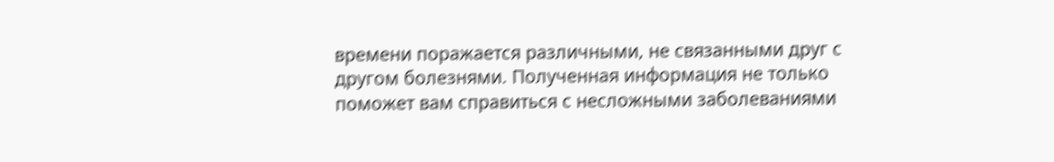времени поражается различными, не связанными друг с другом болезнями. Полученная информация не только поможет вам справиться с несложными заболеваниями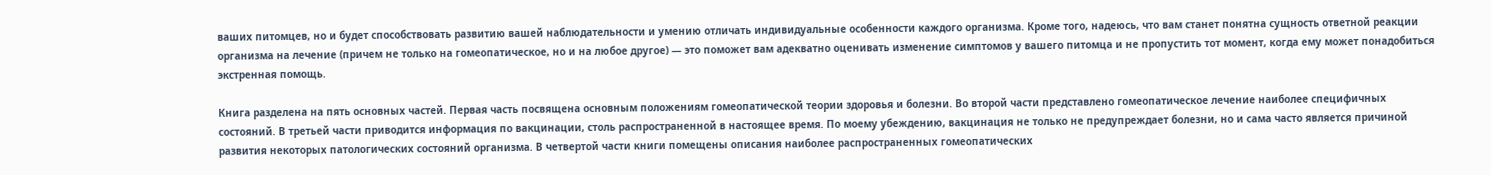ваших питомцев, но и будет способствовать развитию вашей наблюдательности и умению отличать индивидуальные особенности каждого организма. Кроме того, надеюсь, что вам станет понятна сущность ответной реакции организма на лечение (причем не только на гомеопатическое, но и на любое другое) — это поможет вам адекватно оценивать изменение симптомов у вашего питомца и не пропустить тот момент, когда ему может понадобиться экстренная помощь.

Книга разделена на пять основных частей. Первая часть посвящена основным положениям гомеопатической теории здоровья и болезни. Во второй части представлено гомеопатическое лечение наиболее специфичных состояний. В третьей части приводится информация по вакцинации, столь распространенной в настоящее время. По моему убеждению, вакцинация не только не предупреждает болезни, но и сама часто является причиной развития некоторых патологических состояний организма. В четвертой части книги помещены описания наиболее распространенных гомеопатических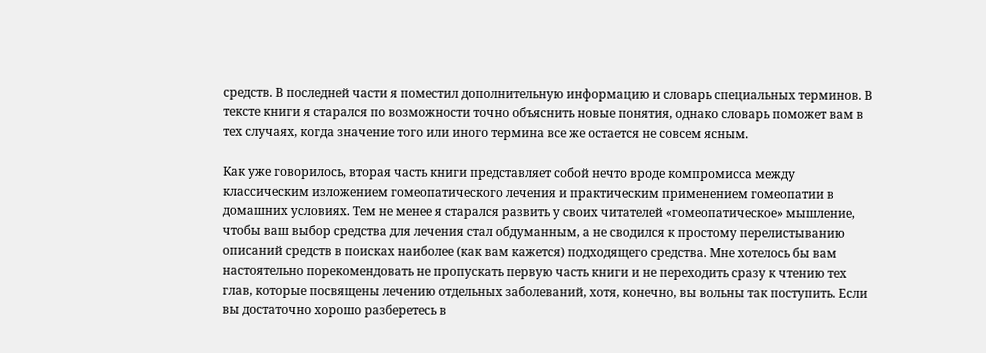средств. В последней части я поместил дополнительную информацию и словарь специальных терминов. В тексте книги я старался по возможности точно объяснить новые понятия, однако словарь поможет вам в тех случаях, когда значение того или иного термина все же остается не совсем ясным.

Как уже говорилось, вторая часть книги представляет собой нечто вроде компромисса между классическим изложением гомеопатического лечения и практическим применением гомеопатии в домашних условиях. Тем не менее я старался развить у своих читателей «гомеопатическое» мышление, чтобы ваш выбор средства для лечения стал обдуманным, а не сводился к простому перелистыванию описаний средств в поисках наиболее (как вам кажется) подходящего средства. Мне хотелось бы вам настоятельно порекомендовать не пропускать первую часть книги и не переходить сразу к чтению тех глав, которые посвящены лечению отдельных заболеваний, хотя, конечно, вы вольны так поступить. Если вы достаточно хорошо разберетесь в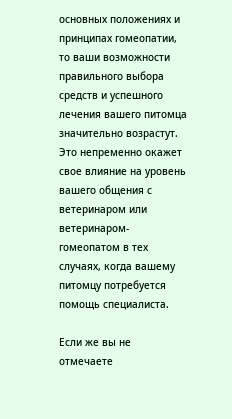основных положениях и принципах гомеопатии, то ваши возможности правильного выбора средств и успешного лечения вашего питомца значительно возрастут. Это непременно окажет свое влияние на уровень вашего общения с ветеринаром или ветеринаром-гомеопатом в тех случаях, когда вашему питомцу потребуется помощь специалиста.

Если же вы не отмечаете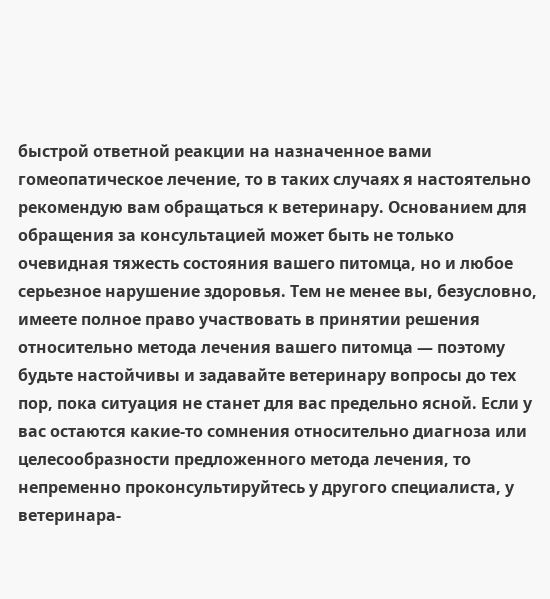быстрой ответной реакции на назначенное вами гомеопатическое лечение, то в таких случаях я настоятельно рекомендую вам обращаться к ветеринару. Основанием для обращения за консультацией может быть не только очевидная тяжесть состояния вашего питомца, но и любое серьезное нарушение здоровья. Тем не менее вы, безусловно, имеете полное право участвовать в принятии решения относительно метода лечения вашего питомца — поэтому будьте настойчивы и задавайте ветеринару вопросы до тех пор, пока ситуация не станет для вас предельно ясной. Если у вас остаются какие-то сомнения относительно диагноза или целесообразности предложенного метода лечения, то непременно проконсультируйтесь у другого специалиста, у ветеринара-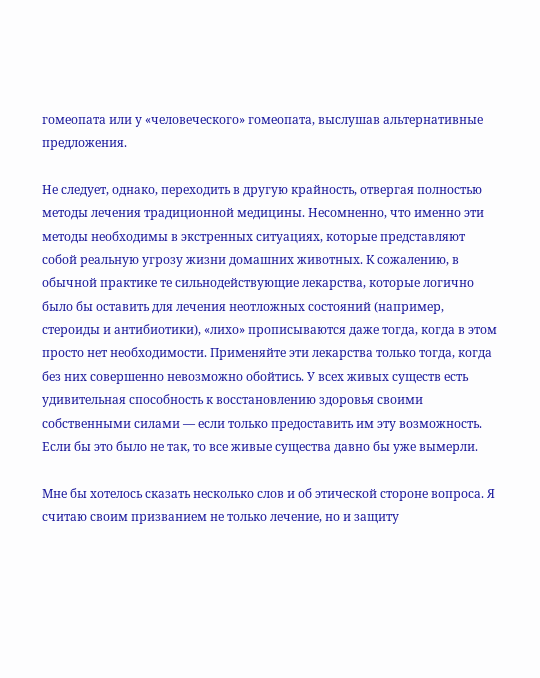гомеопата или у «человеческого» гомеопата, выслушав альтернативные предложения.

Не следует, однако, переходить в другую крайность, отвергая полностью методы лечения традиционной медицины. Несомненно, что именно эти методы необходимы в экстренных ситуациях, которые представляют собой реальную угрозу жизни домашних животных. К сожалению, в обычной практике те сильнодействующие лекарства, которые логично было бы оставить для лечения неотложных состояний (например, стероиды и антибиотики), «лихо» прописываются даже тогда, когда в этом просто нет необходимости. Применяйте эти лекарства только тогда, когда без них совершенно невозможно обойтись. У всех живых существ есть удивительная способность к восстановлению здоровья своими собственными силами — если только предоставить им эту возможность. Если бы это было не так, то все живые существа давно бы уже вымерли.

Мне бы хотелось сказать несколько слов и об этической стороне вопроса. Я считаю своим призванием не только лечение, но и защиту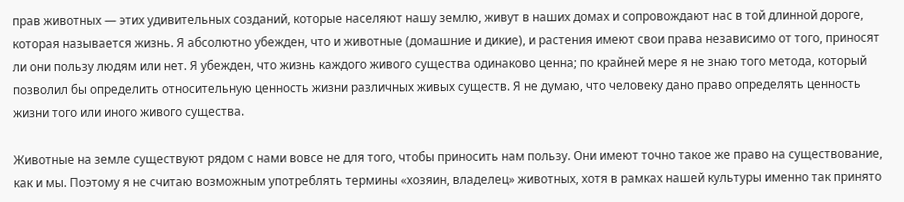прав животных — этих удивительных созданий, которые населяют нашу землю, живут в наших домах и сопровождают нас в той длинной дороге, которая называется жизнь. Я абсолютно убежден, что и животные (домашние и дикие), и растения имеют свои права независимо от того, приносят ли они пользу людям или нет. Я убежден, что жизнь каждого живого существа одинаково ценна; по крайней мере я не знаю того метода, который позволил бы определить относительную ценность жизни различных живых существ. Я не думаю, что человеку дано право определять ценность жизни того или иного живого существа.

Животные на земле существуют рядом с нами вовсе не для того, чтобы приносить нам пользу. Они имеют точно такое же право на существование, как и мы. Поэтому я не считаю возможным употреблять термины «хозяин, владелец» животных, хотя в рамках нашей культуры именно так принято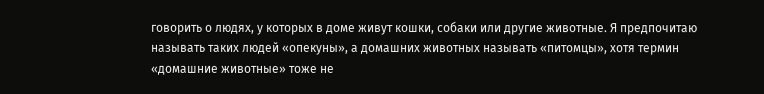говорить о людях, у которых в доме живут кошки, собаки или другие животные. Я предпочитаю называть таких людей «опекуны», а домашних животных называть «питомцы», хотя термин «домашние животные» тоже не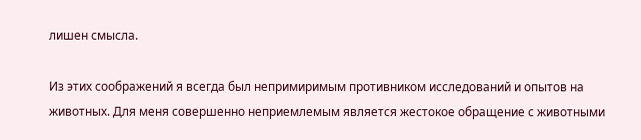лишен смысла.

Из этих соображений я всегда был непримиримым противником исследований и опытов на животных. Для меня совершенно неприемлемым является жестокое обращение с животными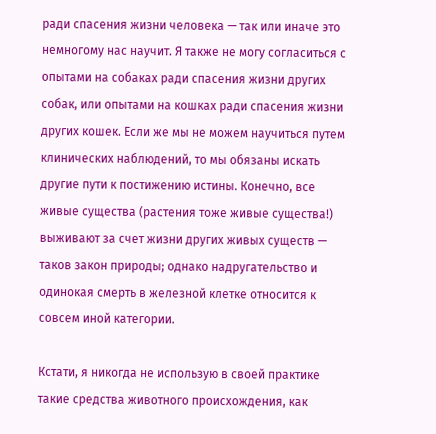ради спасения жизни человека — так или иначе это немногому нас научит. Я также не могу согласиться с опытами на собаках ради спасения жизни других собак, или опытами на кошках ради спасения жизни других кошек. Если же мы не можем научиться путем клинических наблюдений, то мы обязаны искать другие пути к постижению истины. Конечно, все живые существа (растения тоже живые существа!) выживают за счет жизни других живых существ — таков закон природы; однако надругательство и одинокая смерть в железной клетке относится к совсем иной категории.

Кстати, я никогда не использую в своей практике такие средства животного происхождения, как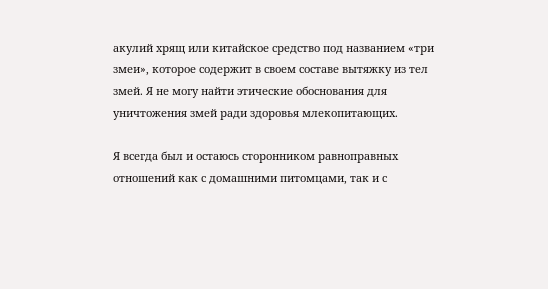акулий хрящ или китайское средство под названием «три змеи», которое содержит в своем составе вытяжку из тел змей. Я не могу найти этические обоснования для уничтожения змей ради здоровья млекопитающих.

Я всегда был и остаюсь сторонником равноправных отношений как с домашними питомцами, так и с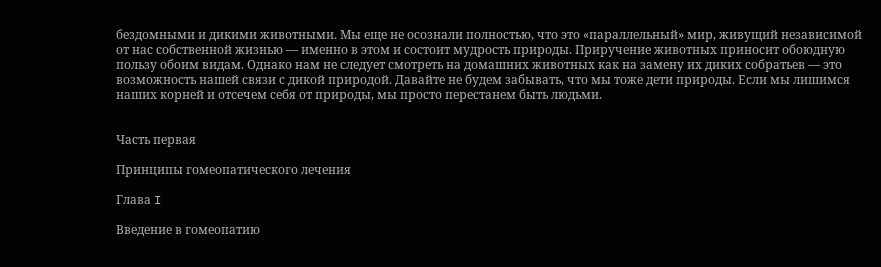бездомными и дикими животными. Мы еще не осознали полностью, что это «параллельный» мир, живущий независимой от нас собственной жизнью — именно в этом и состоит мудрость природы. Приручение животных приносит обоюдную пользу обоим видам. Однако нам не следует смотреть на домашних животных как на замену их диких собратьев — это возможность нашей связи с дикой природой. Давайте не будем забывать, что мы тоже дети природы. Если мы лишимся наших корней и отсечем себя от природы, мы просто перестанем быть людьми.


Часть первая

Принципы гомеопатического лечения

Глава I

Введение в гомеопатию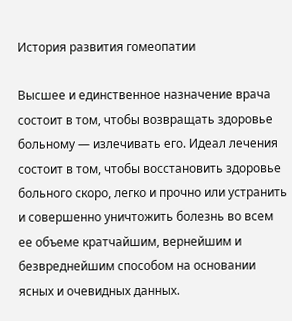История развития гомеопатии

Высшее и единственное назначение врача состоит в том, чтобы возвращать здоровье больному — излечивать его. Идеал лечения состоит в том, чтобы восстановить здоровье больного скоро, легко и прочно или устранить и совершенно уничтожить болезнь во всем ее объеме кратчайшим, вернейшим и безвреднейшим способом на основании ясных и очевидных данных.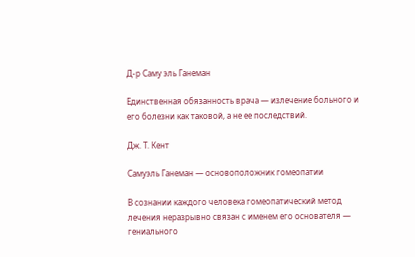Д-р Саму эль Ганеман

Единственная обязанность врача — излечение больного и его болезни как таковой, а не ее последствий.

Дж. Т. Кент

Самуэль Ганеман — основоположник гомеопатии

В сознании каждого человека гомеопатический метод лечения неразрывно связан с именем его основателя — гениального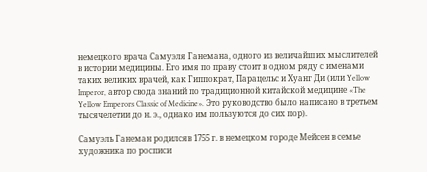немецкого врача Самуэля Ганемана, одного из величайших мыслителей в истории медицины. Его имя по праву стоит в одном ряду с именами таких великих врачей, как Гиппократ, Парацельс и Хуанг Ди (или Yellow Imperor, автор свода знаний по традиционной китайской медицине «The Yellow Emperors Classic of Medicine». Это руководство было написано в третьем тысячелетии до н. э., однако им пользуются до сих пор).

Самуэль Ганеман родилсяв 1755 г. в немецком городе Мейсен в семье художника по росписи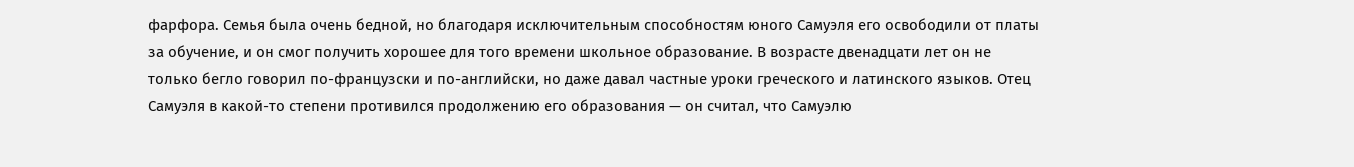фарфора. Семья была очень бедной, но благодаря исключительным способностям юного Самуэля его освободили от платы за обучение, и он смог получить хорошее для того времени школьное образование. В возрасте двенадцати лет он не только бегло говорил по-французски и по-английски, но даже давал частные уроки греческого и латинского языков. Отец Самуэля в какой-то степени противился продолжению его образования — он считал, что Самуэлю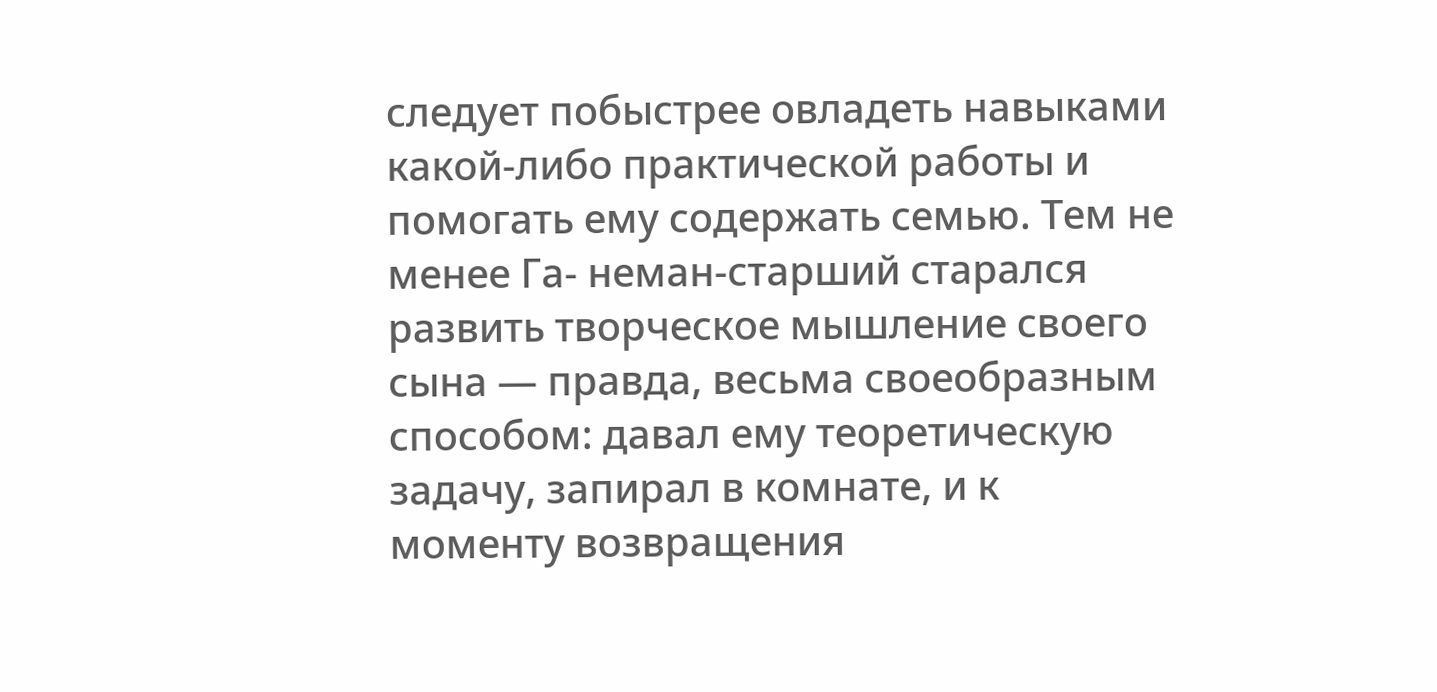следует побыстрее овладеть навыками какой-либо практической работы и помогать ему содержать семью. Тем не менее Га- неман-старший старался развить творческое мышление своего сына — правда, весьма своеобразным способом: давал ему теоретическую задачу, запирал в комнате, и к моменту возвращения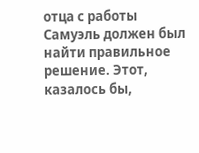отца с работы Самуэль должен был найти правильное решение. Этот, казалось бы,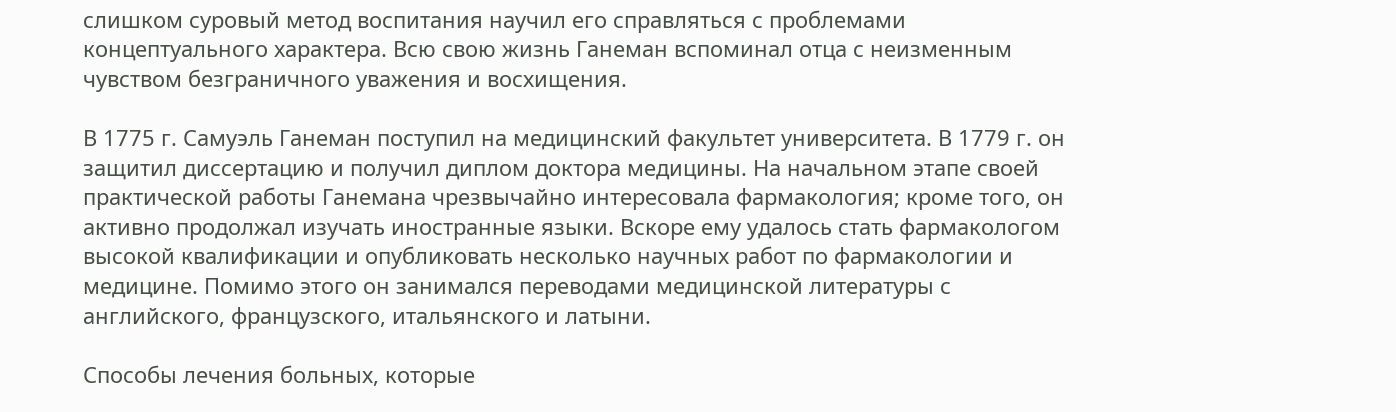слишком суровый метод воспитания научил его справляться с проблемами концептуального характера. Всю свою жизнь Ганеман вспоминал отца с неизменным чувством безграничного уважения и восхищения.

В 1775 г. Самуэль Ганеман поступил на медицинский факультет университета. В 1779 г. он защитил диссертацию и получил диплом доктора медицины. На начальном этапе своей практической работы Ганемана чрезвычайно интересовала фармакология; кроме того, он активно продолжал изучать иностранные языки. Вскоре ему удалось стать фармакологом высокой квалификации и опубликовать несколько научных работ по фармакологии и медицине. Помимо этого он занимался переводами медицинской литературы с английского, французского, итальянского и латыни.

Способы лечения больных, которые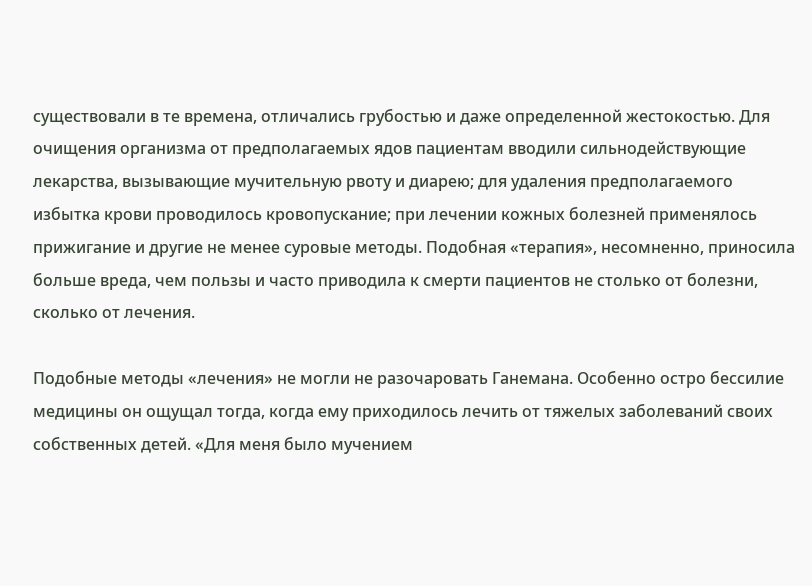существовали в те времена, отличались грубостью и даже определенной жестокостью. Для очищения организма от предполагаемых ядов пациентам вводили сильнодействующие лекарства, вызывающие мучительную рвоту и диарею; для удаления предполагаемого избытка крови проводилось кровопускание; при лечении кожных болезней применялось прижигание и другие не менее суровые методы. Подобная «терапия», несомненно, приносила больше вреда, чем пользы и часто приводила к смерти пациентов не столько от болезни, сколько от лечения.

Подобные методы «лечения» не могли не разочаровать Ганемана. Особенно остро бессилие медицины он ощущал тогда, когда ему приходилось лечить от тяжелых заболеваний своих собственных детей. «Для меня было мучением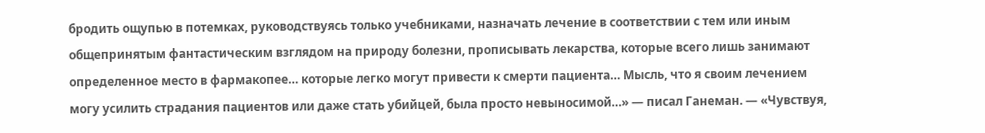бродить ощупью в потемках, руководствуясь только учебниками, назначать лечение в соответствии с тем или иным общепринятым фантастическим взглядом на природу болезни, прописывать лекарства, которые всего лишь занимают определенное место в фармакопее… которые легко могут привести к смерти пациента… Мысль, что я своим лечением могу усилить страдания пациентов или даже стать убийцей, была просто невыносимой…» — писал Ганеман. — «Чувствуя,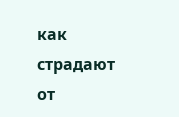как страдают от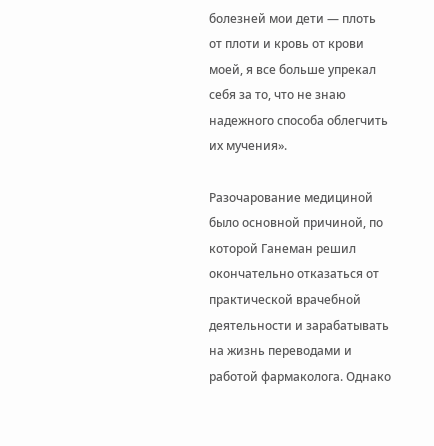болезней мои дети — плоть от плоти и кровь от крови моей, я все больше упрекал себя за то, что не знаю надежного способа облегчить их мучения».

Разочарование медициной было основной причиной, по которой Ганеман решил окончательно отказаться от практической врачебной деятельности и зарабатывать на жизнь переводами и работой фармаколога. Однако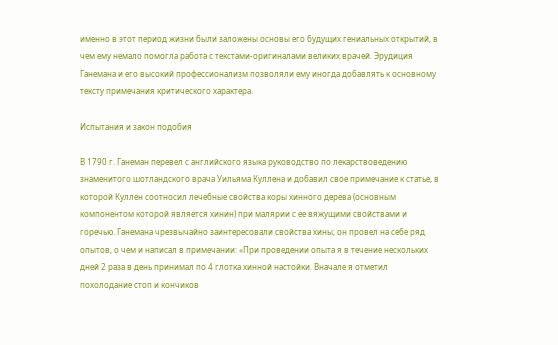именно в этот период жизни были заложены основы его будущих гениальных открытий, в чем ему немало помогла работа с текстами-оригиналами великих врачей. Эрудиция Ганемана и его высокий профессионализм позволяли ему иногда добавлять к основному тексту примечания критического характера.

Испытания и закон подобия

В 1790 г. Ганеман перевел с английского языка руководство по лекарствоведению знаменитого шотландского врача Уильяма Куллена и добавил свое примечание к статье, в которой Куллен соотносил лечебные свойства коры хинного дерева (основным компонентом которой является хинин) при малярии с ее вяжущими свойствами и горечью. Ганемана чрезвычайно заинтересовали свойства хины; он провел на себе ряд опытов, о чем и написал в примечании: «При проведении опыта я в течение нескольких дней 2 раза в день принимал по 4 глотка хинной настойки. Вначале я отметил похолодание стоп и кончиков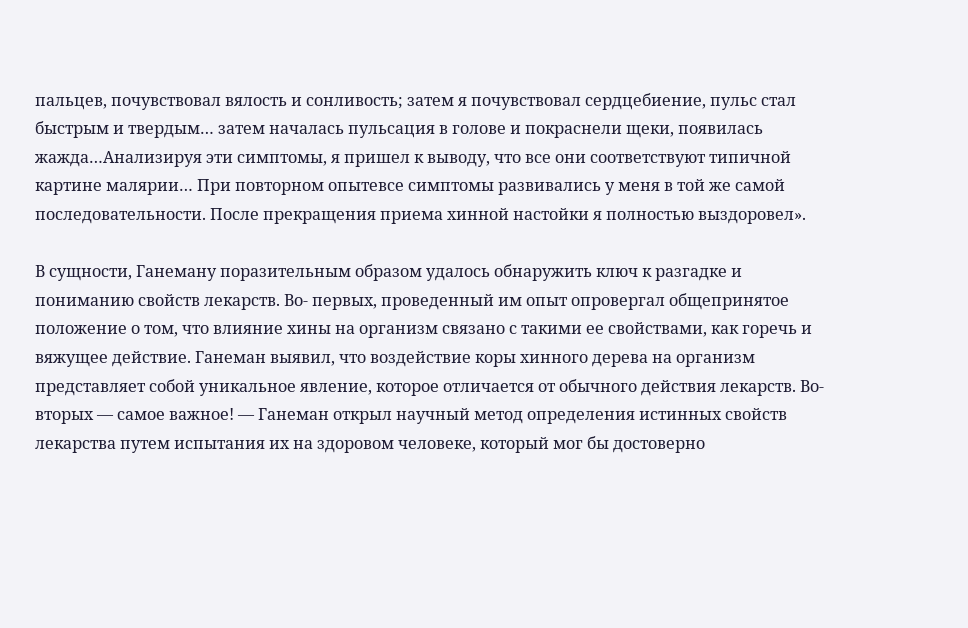пальцев, почувствовал вялость и сонливость; затем я почувствовал сердцебиение, пульс стал быстрым и твердым… затем началась пульсация в голове и покраснели щеки, появилась жажда…Анализируя эти симптомы, я пришел к выводу, что все они соответствуют типичной картине малярии… При повторном опытевсе симптомы развивались у меня в той же самой последовательности. После прекращения приема хинной настойки я полностью выздоровел».

В сущности, Ганеману поразительным образом удалось обнаружить ключ к разгадке и пониманию свойств лекарств. Во- первых, проведенный им опыт опровергал общепринятое положение о том, что влияние хины на организм связано с такими ее свойствами, как горечь и вяжущее действие. Ганеман выявил, что воздействие коры хинного дерева на организм представляет собой уникальное явление, которое отличается от обычного действия лекарств. Во-вторых — самое важное! — Ганеман открыл научный метод определения истинных свойств лекарства путем испытания их на здоровом человеке, который мог бы достоверно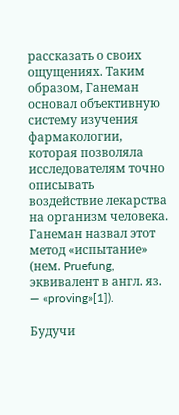рассказать о своих ощущениях. Таким образом, Ганеман основал объективную систему изучения фармакологии, которая позволяла исследователям точно описывать воздействие лекарства на организм человека. Ганеман назвал этот метод «испытание» (нем. Pruefung, эквивалент в англ. яз. — «proving»[1]).

Будучи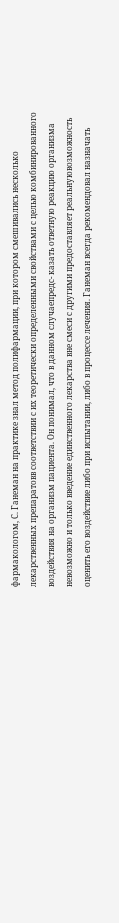фармакологом, С. Ганеман на практике знал метод полифармации, при котором смешивались несколько лекарственных препаратовв соответствии с их теоретически определенными свойствами с целью комбинированного воздействия на организм пациента. Он понимал, что в данном случаепредс- казать ответную реакцию организма невозможно и только введение единственного лекарства вне смеси с другими предоставляет реальнуювозможность оценить его воздействие либо при испытании, либо в процессе лечения. Ганеман всегда рекомендовал назначать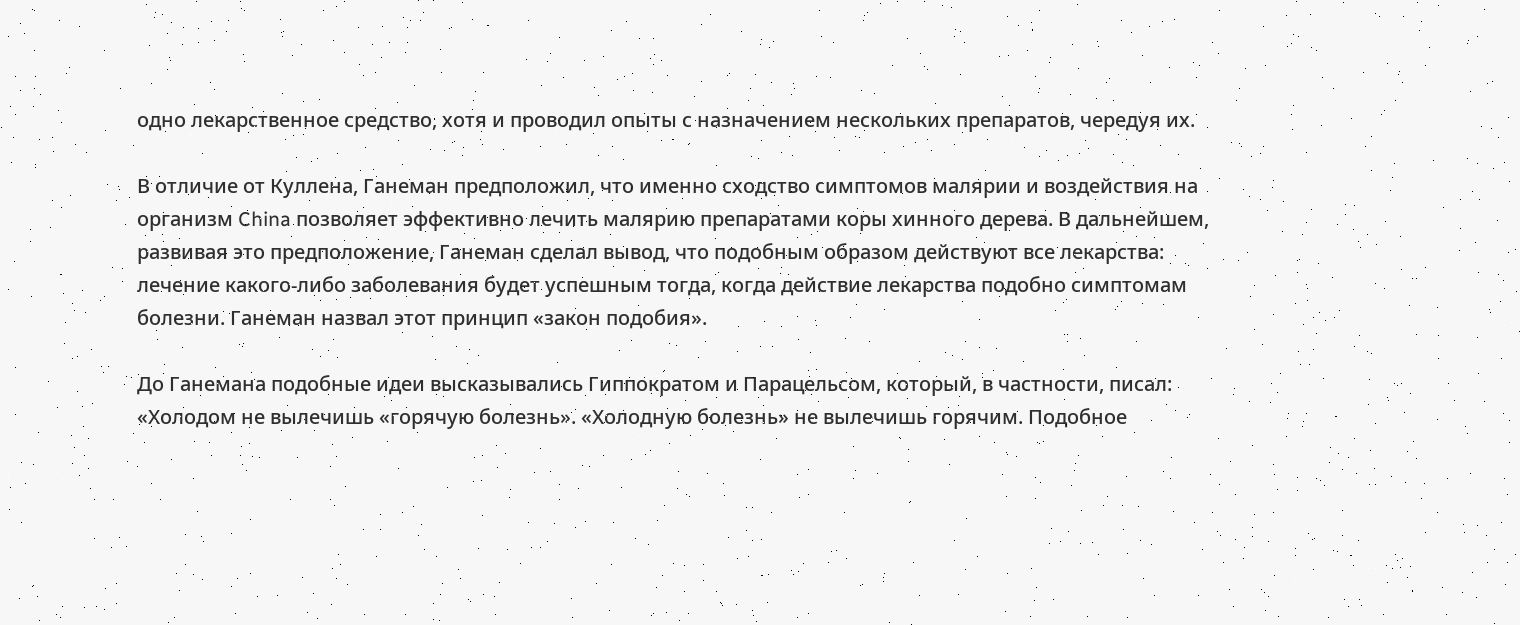одно лекарственное средство, хотя и проводил опыты с назначением нескольких препаратов, чередуя их.

В отличие от Куллена, Ганеман предположил, что именно сходство симптомов малярии и воздействия на организм China позволяет эффективно лечить малярию препаратами коры хинного дерева. В дальнейшем, развивая это предположение, Ганеман сделал вывод, что подобным образом действуют все лекарства: лечение какого-либо заболевания будет успешным тогда, когда действие лекарства подобно симптомам болезни. Ганеман назвал этот принцип «закон подобия».

До Ганемана подобные идеи высказывались Гиппократом и Парацельсом, который, в частности, писал: «Холодом не вылечишь «горячую болезнь». «Холодную болезнь» не вылечишь горячим. Подобное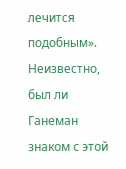лечится подобным». Неизвестно, был ли Ганеман знаком с этой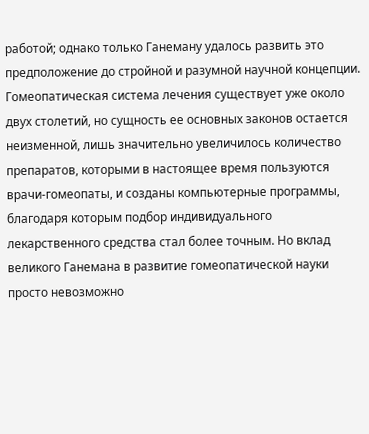работой; однако только Ганеману удалось развить это предположение до стройной и разумной научной концепции. Гомеопатическая система лечения существует уже около двух столетий, но сущность ее основных законов остается неизменной, лишь значительно увеличилось количество препаратов, которыми в настоящее время пользуются врачи-гомеопаты, и созданы компьютерные программы, благодаря которым подбор индивидуального лекарственного средства стал более точным. Но вклад великого Ганемана в развитие гомеопатической науки просто невозможно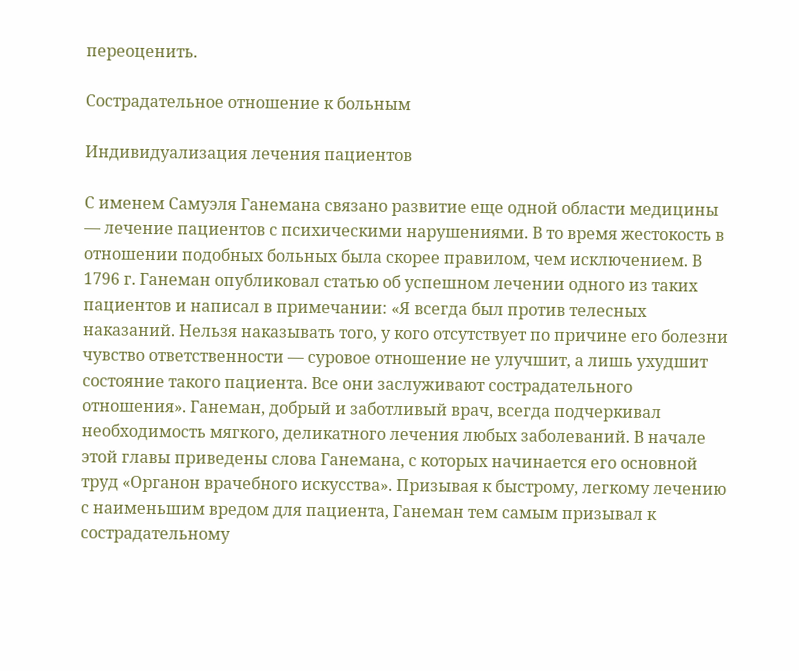переоценить.

Сострадательное отношение к больным

Индивидуализация лечения пациентов

С именем Самуэля Ганемана связано развитие еще одной области медицины — лечение пациентов с психическими нарушениями. В то время жестокость в отношении подобных больных была скорее правилом, чем исключением. В 1796 г. Ганеман опубликовал статью об успешном лечении одного из таких пациентов и написал в примечании: «Я всегда был против телесных наказаний. Нельзя наказывать того, у кого отсутствует по причине его болезни чувство ответственности — суровое отношение не улучшит, а лишь ухудшит состояние такого пациента. Все они заслуживают сострадательного отношения». Ганеман, добрый и заботливый врач, всегда подчеркивал необходимость мягкого, деликатного лечения любых заболеваний. В начале этой главы приведены слова Ганемана, с которых начинается его основной труд «Органон врачебного искусства». Призывая к быстрому, легкому лечению с наименьшим вредом для пациента, Ганеман тем самым призывал к сострадательному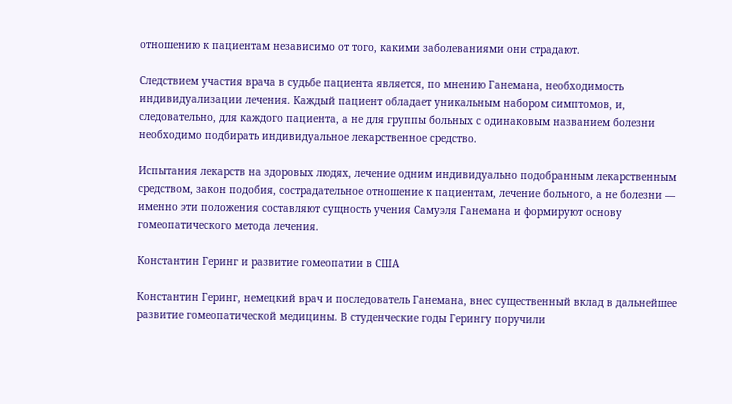отношению к пациентам независимо от того, какими заболеваниями они страдают.

Следствием участия врача в судьбе пациента является, по мнению Ганемана, необходимость индивидуализации лечения. Каждый пациент обладает уникальным набором симптомов, и, следовательно, для каждого пациента, а не для группы больных с одинаковым названием болезни необходимо подбирать индивидуальное лекарственное средство.

Испытания лекарств на здоровых людях, лечение одним индивидуально подобранным лекарственным средством, закон подобия, сострадательное отношение к пациентам, лечение больного, а не болезни — именно эти положения составляют сущность учения Самуэля Ганемана и формируют основу гомеопатического метода лечения.

Константин Геринг и развитие гомеопатии в США

Константин Геринг, немецкий врач и последователь Ганемана, внес существенный вклад в дальнейшее развитие гомеопатической медицины. В студенческие годы Герингу поручили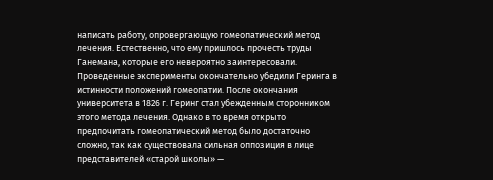написать работу, опровергающую гомеопатический метод лечения. Естественно, что ему пришлось прочесть труды Ганемана, которые его невероятно заинтересовали. Проведенные эксперименты окончательно убедили Геринга в истинности положений гомеопатии. После окончания университета в 1826 г. Геринг стал убежденным сторонником этого метода лечения. Однако в то время открыто предпочитать гомеопатический метод было достаточно сложно, так как существовала сильная оппозиция в лице представителей «старой школы» —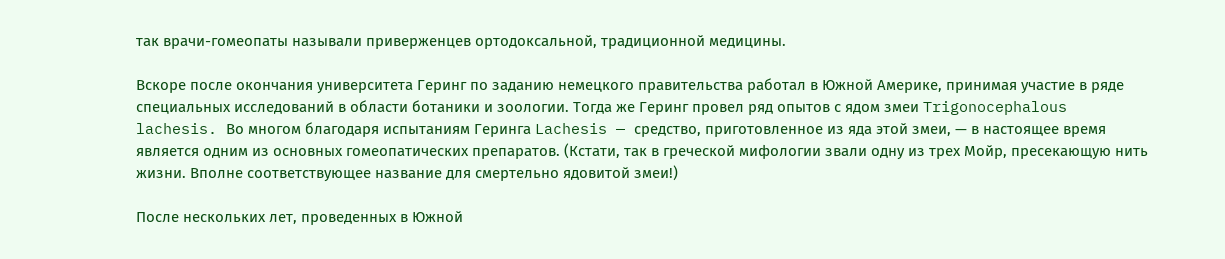так врачи-гомеопаты называли приверженцев ортодоксальной, традиционной медицины.

Вскоре после окончания университета Геринг по заданию немецкого правительства работал в Южной Америке, принимая участие в ряде специальных исследований в области ботаники и зоологии. Тогда же Геринг провел ряд опытов с ядом змеи Trigonocephalous lachesis. Во многом благодаря испытаниям Геринга Lachesis — средство, приготовленное из яда этой змеи, — в настоящее время является одним из основных гомеопатических препаратов. (Кстати, так в греческой мифологии звали одну из трех Мойр, пресекающую нить жизни. Вполне соответствующее название для смертельно ядовитой змеи!)

После нескольких лет, проведенных в Южной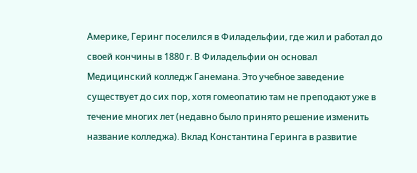Америке, Геринг поселился в Филадельфии, где жил и работал до своей кончины в 1880 г. В Филадельфии он основал Медицинский колледж Ганемана. Это учебное заведение существует до сих пор, хотя гомеопатию там не преподают уже в течение многих лет (недавно было принято решение изменить название колледжа). Вклад Константина Геринга в развитие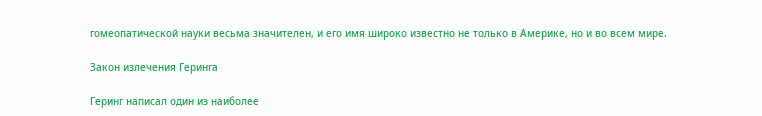гомеопатической науки весьма значителен, и его имя широко известно не только в Америке, но и во всем мире.

Закон излечения Геринга

Геринг написал один из наиболее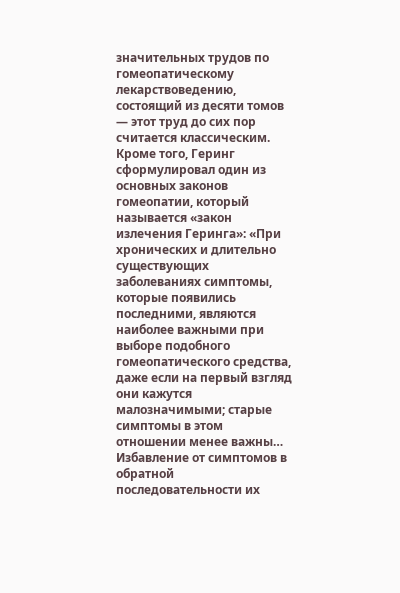значительных трудов по гомеопатическому лекарствоведению, состоящий из десяти томов — этот труд до сих пор считается классическим. Кроме того, Геринг сформулировал один из основных законов гомеопатии, который называется «закон излечения Геринга»: «При хронических и длительно существующих заболеваниях симптомы, которые появились последними, являются наиболее важными при выборе подобного гомеопатического средства, даже если на первый взгляд они кажутся малозначимыми; старые симптомы в этом отношении менее важны… Избавление от симптомов в обратной последовательности их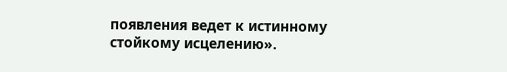появления ведет к истинному стойкому исцелению».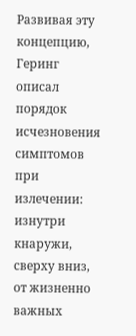Развивая эту концепцию, Геринг описал порядок исчезновения симптомов при излечении: изнутри кнаружи, сверху вниз, от жизненно важных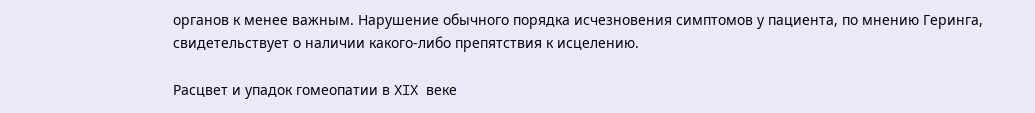органов к менее важным. Нарушение обычного порядка исчезновения симптомов у пациента, по мнению Геринга, свидетельствует о наличии какого-либо препятствия к исцелению.

Расцвет и упадок гомеопатии в XIX веке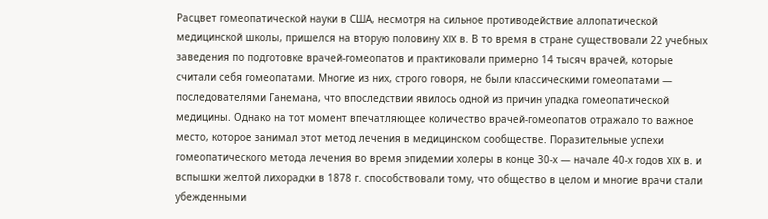Расцвет гомеопатической науки в США, несмотря на сильное противодействие аллопатической медицинской школы, пришелся на вторую половину XIX в. В то время в стране существовали 22 учебных заведения по подготовке врачей-гомеопатов и практиковали примерно 14 тысяч врачей, которые считали себя гомеопатами. Многие из них, строго говоря, не были классическими гомеопатами — последователями Ганемана, что впоследствии явилось одной из причин упадка гомеопатической медицины. Однако на тот момент впечатляющее количество врачей-гомеопатов отражало то важное место, которое занимал этот метод лечения в медицинском сообществе. Поразительные успехи гомеопатического метода лечения во время эпидемии холеры в конце 30-х — начале 40-х годов XIX в. и вспышки желтой лихорадки в 1878 г. способствовали тому, что общество в целом и многие врачи стали убежденными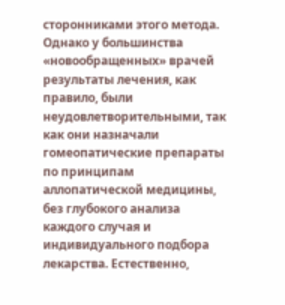сторонниками этого метода. Однако у большинства «новообращенных» врачей результаты лечения, как правило, были неудовлетворительными, так как они назначали гомеопатические препараты по принципам аллопатической медицины, без глубокого анализа каждого случая и индивидуального подбора лекарства. Естественно,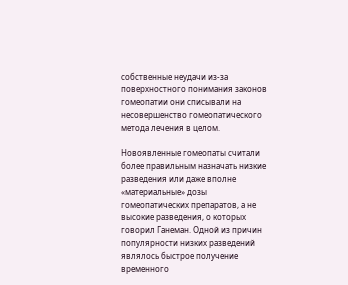собственные неудачи из-за поверхностного понимания законов гомеопатии они списывали на несовершенство гомеопатического метода лечения в целом.

Новоявленные гомеопаты считали более правильным назначать низкие разведения или даже вполне «материальные» дозы гомеопатических препаратов, а не высокие разведения, о которых говорил Ганеман. Одной из причин популярности низких разведений являлось быстрое получение временного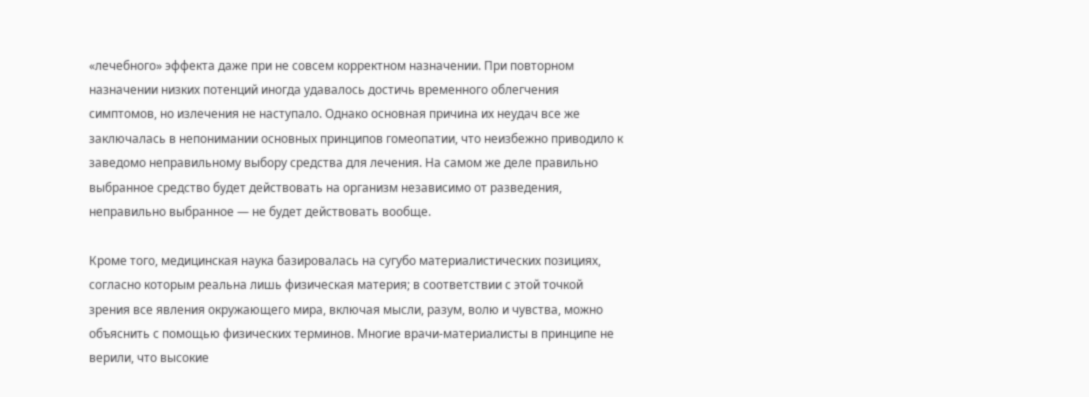«лечебного» эффекта даже при не совсем корректном назначении. При повторном назначении низких потенций иногда удавалось достичь временного облегчения симптомов, но излечения не наступало. Однако основная причина их неудач все же заключалась в непонимании основных принципов гомеопатии, что неизбежно приводило к заведомо неправильному выбору средства для лечения. На самом же деле правильно выбранное средство будет действовать на организм независимо от разведения, неправильно выбранное — не будет действовать вообще.

Кроме того, медицинская наука базировалась на сугубо материалистических позициях, согласно которым реальна лишь физическая материя; в соответствии с этой точкой зрения все явления окружающего мира, включая мысли, разум, волю и чувства, можно объяснить с помощью физических терминов. Многие врачи-материалисты в принципе не верили, что высокие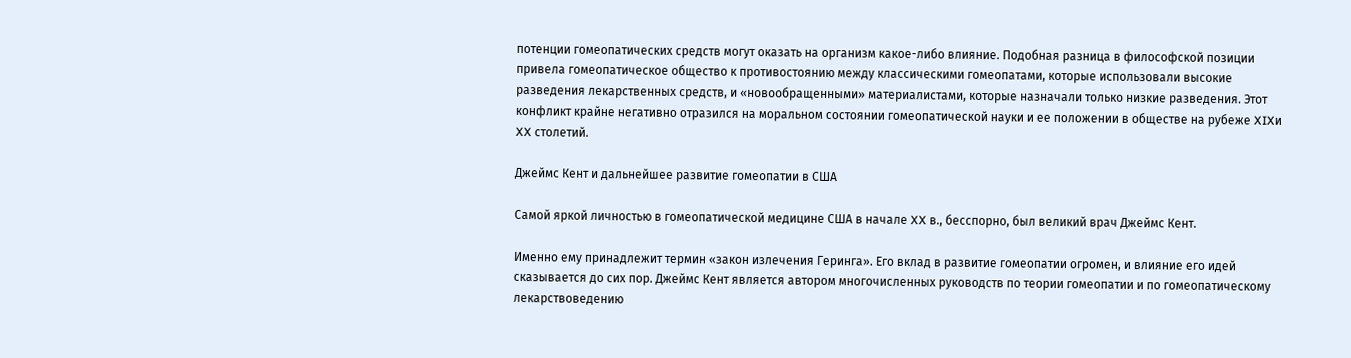потенции гомеопатических средств могут оказать на организм какое-либо влияние. Подобная разница в философской позиции привела гомеопатическое общество к противостоянию между классическими гомеопатами, которые использовали высокие разведения лекарственных средств, и «новообращенными» материалистами, которые назначали только низкие разведения. Этот конфликт крайне негативно отразился на моральном состоянии гомеопатической науки и ее положении в обществе на рубеже XIXи XX столетий.

Джеймс Кент и дальнейшее развитие гомеопатии в США

Самой яркой личностью в гомеопатической медицине США в начале XX в., бесспорно, был великий врач Джеймс Кент.

Именно ему принадлежит термин «закон излечения Геринга». Его вклад в развитие гомеопатии огромен, и влияние его идей сказывается до сих пор. Джеймс Кент является автором многочисленных руководств по теории гомеопатии и по гомеопатическому лекарствоведению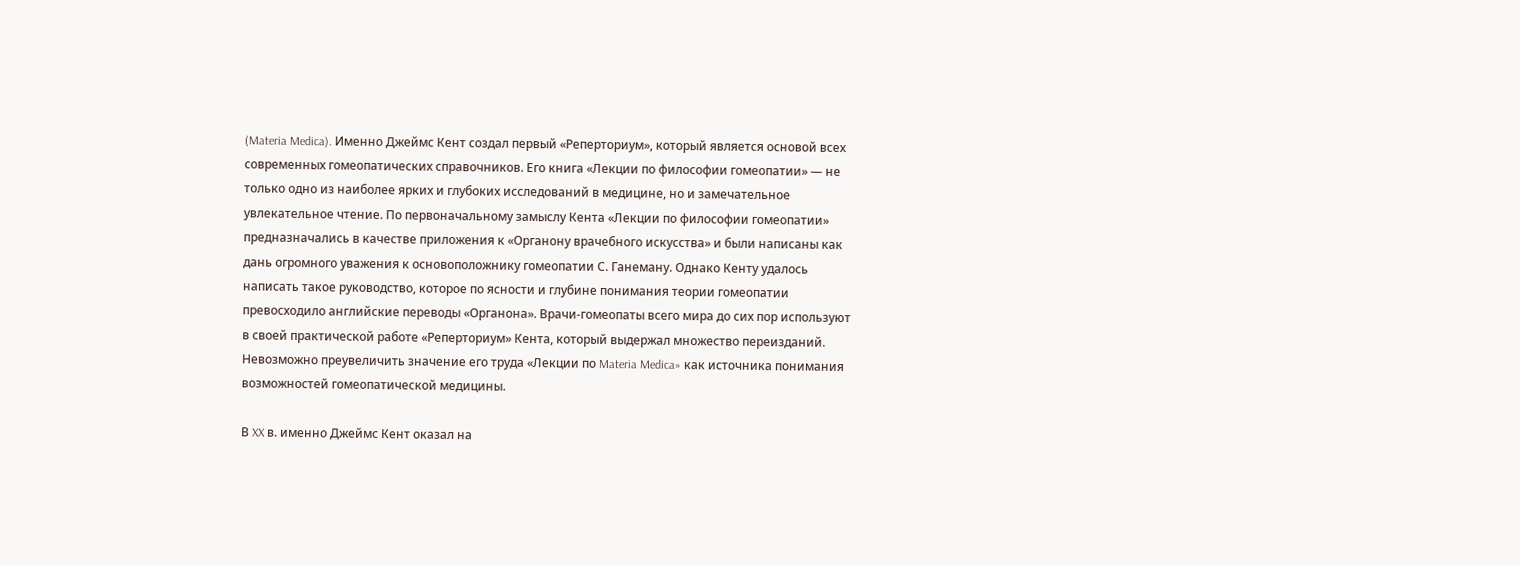(Materia Medica). Именно Джеймс Кент создал первый «Реперториум», который является основой всех современных гомеопатических справочников. Его книга «Лекции по философии гомеопатии» — не только одно из наиболее ярких и глубоких исследований в медицине, но и замечательное увлекательное чтение. По первоначальному замыслу Кента «Лекции по философии гомеопатии» предназначались в качестве приложения к «Органону врачебного искусства» и были написаны как дань огромного уважения к основоположнику гомеопатии С. Ганеману. Однако Кенту удалось написать такое руководство, которое по ясности и глубине понимания теории гомеопатии превосходило английские переводы «Органона». Врачи-гомеопаты всего мира до сих пор используют в своей практической работе «Реперториум» Кента, который выдержал множество переизданий. Невозможно преувеличить значение его труда «Лекции по Materia Medica» как источника понимания возможностей гомеопатической медицины.

В XX в. именно Джеймс Кент оказал на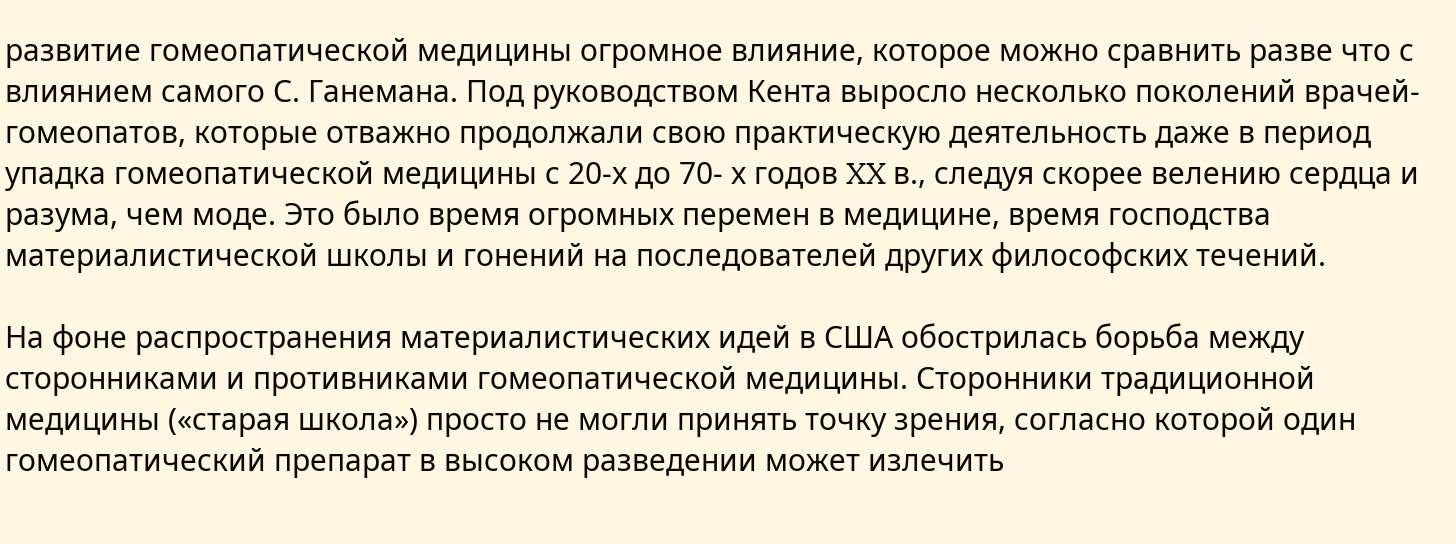развитие гомеопатической медицины огромное влияние, которое можно сравнить разве что с влиянием самого С. Ганемана. Под руководством Кента выросло несколько поколений врачей-гомеопатов, которые отважно продолжали свою практическую деятельность даже в период упадка гомеопатической медицины с 20-х до 70- х годов XX в., следуя скорее велению сердца и разума, чем моде. Это было время огромных перемен в медицине, время господства материалистической школы и гонений на последователей других философских течений.

На фоне распространения материалистических идей в США обострилась борьба между сторонниками и противниками гомеопатической медицины. Сторонники традиционной медицины («старая школа») просто не могли принять точку зрения, согласно которой один гомеопатический препарат в высоком разведении может излечить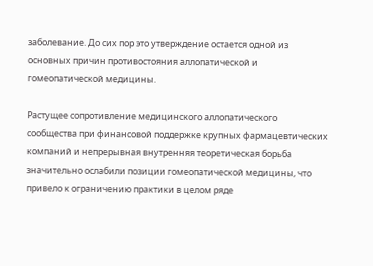заболевание. До сих пор это утверждение остается одной из основных причин противостояния аллопатической и гомеопатической медицины.

Растущее сопротивление медицинского аллопатического сообщества при финансовой поддержке крупных фармацевтических компаний и непрерывная внутренняя теоретическая борьба значительно ослабили позиции гомеопатической медицины, что привело к ограничению практики в целом ряде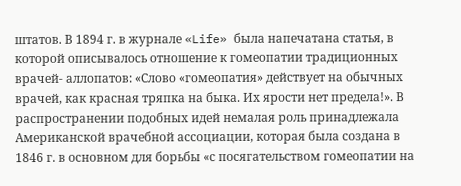штатов. В 1894 г. в журнале «Life» была напечатана статья, в которой описывалось отношение к гомеопатии традиционных врачей- аллопатов: «Слово «гомеопатия» действует на обычных врачей, как красная тряпка на быка. Их ярости нет предела!». В распространении подобных идей немалая роль принадлежала Американской врачебной ассоциации, которая была создана в 1846 г. в основном для борьбы «с посягательством гомеопатии на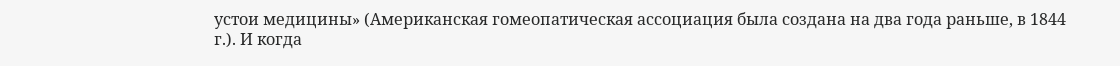устои медицины» (Американская гомеопатическая ассоциация была создана на два года раньше, в 1844 г.). И когда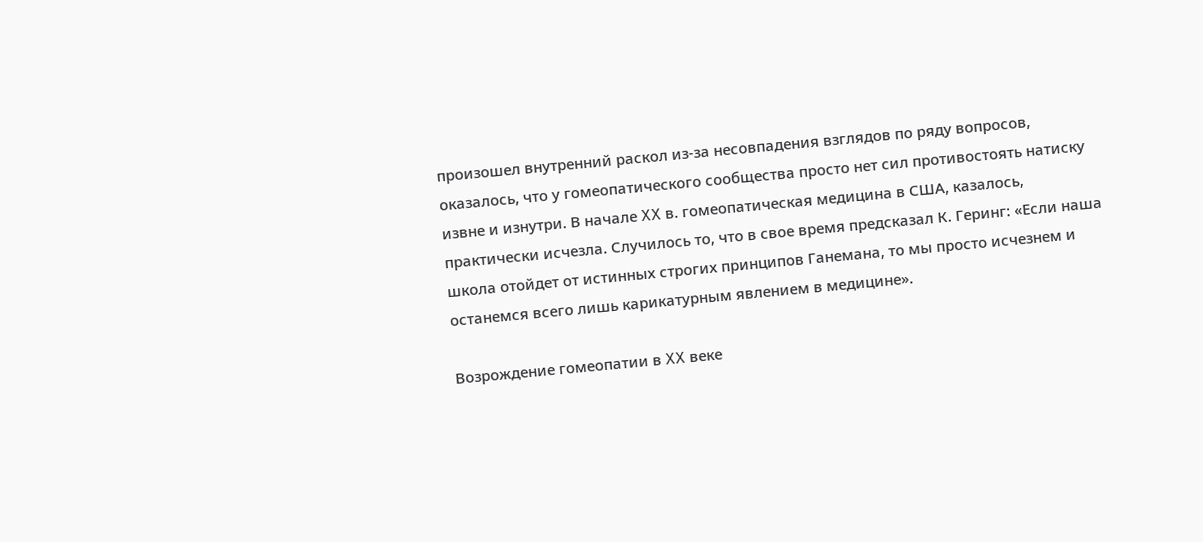произошел внутренний раскол из-за несовпадения взглядов по ряду вопросов, оказалось, что у гомеопатического сообщества просто нет сил противостоять натиску извне и изнутри. В начале XX в. гомеопатическая медицина в США, казалось, практически исчезла. Случилось то, что в свое время предсказал К. Геринг: «Если наша школа отойдет от истинных строгих принципов Ганемана, то мы просто исчезнем и останемся всего лишь карикатурным явлением в медицине».

Возрождение гомеопатии в XX веке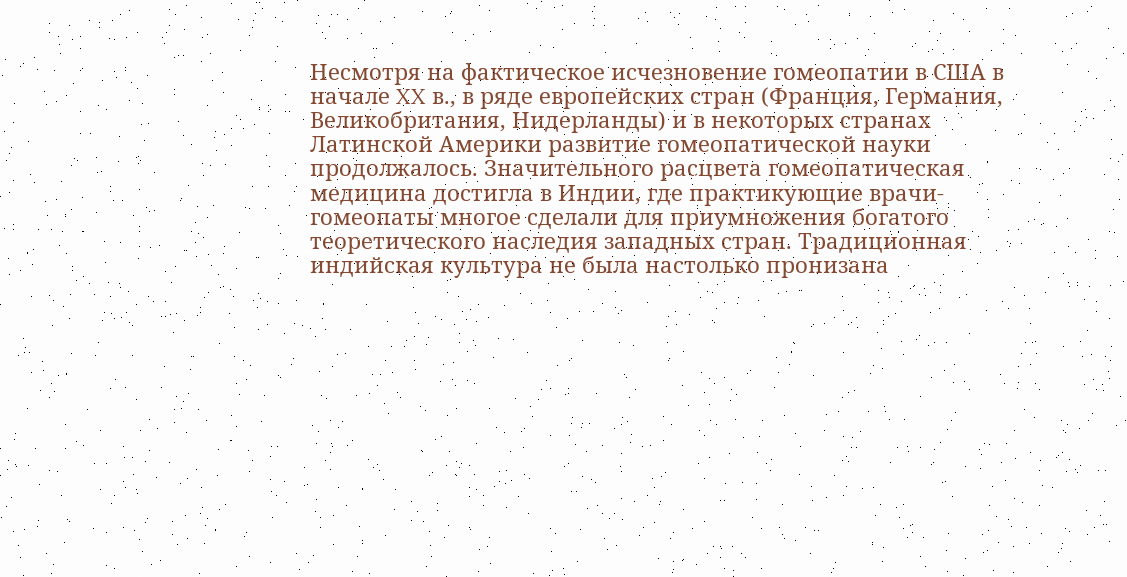Несмотря на фактическое исчезновение гомеопатии в США в начале XX в., в ряде европейских стран (Франция, Германия, Великобритания, Нидерланды) и в некоторых странах Латинской Америки развитие гомеопатической науки продолжалось. Значительного расцвета гомеопатическая медицина достигла в Индии, где практикующие врачи-гомеопаты многое сделали для приумножения богатого теоретического наследия западных стран. Традиционная индийская культура не была настолько пронизана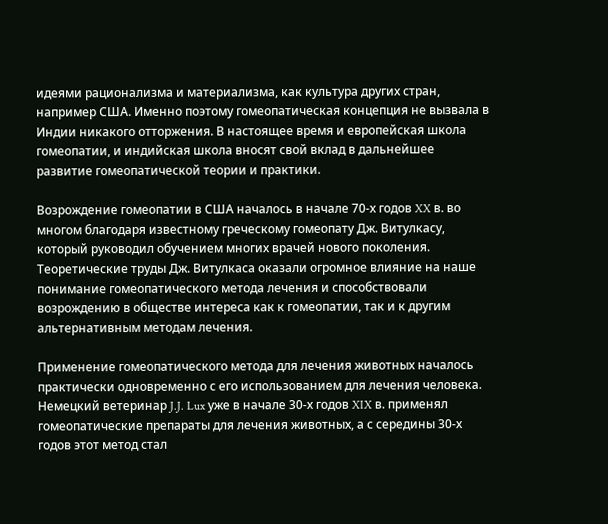идеями рационализма и материализма, как культура других стран, например США. Именно поэтому гомеопатическая концепция не вызвала в Индии никакого отторжения. В настоящее время и европейская школа гомеопатии, и индийская школа вносят свой вклад в дальнейшее развитие гомеопатической теории и практики.

Возрождение гомеопатии в США началось в начале 70-х годов XX в. во многом благодаря известному греческому гомеопату Дж. Витулкасу, который руководил обучением многих врачей нового поколения. Теоретические труды Дж. Витулкаса оказали огромное влияние на наше понимание гомеопатического метода лечения и способствовали возрождению в обществе интереса как к гомеопатии, так и к другим альтернативным методам лечения.

Применение гомеопатического метода для лечения животных началось практически одновременно с его использованием для лечения человека. Немецкий ветеринар J.J. Lux уже в начале 30-х годов XIX в. применял гомеопатические препараты для лечения животных, а с середины 30-х годов этот метод стал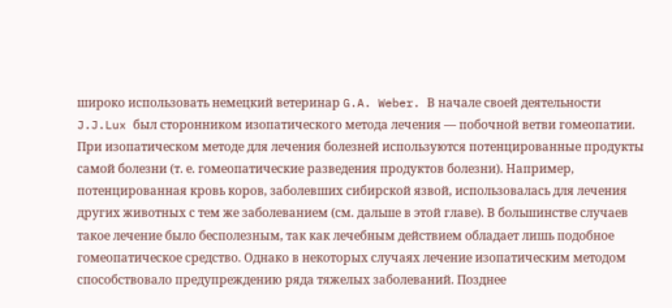широко использовать немецкий ветеринар G.A. Weber. В начале своей деятельности J.J.Lux был сторонником изопатического метода лечения — побочной ветви гомеопатии. При изопатическом методе для лечения болезней используются потенцированные продукты самой болезни (т. е. гомеопатические разведения продуктов болезни). Например, потенцированная кровь коров, заболевших сибирской язвой, использовалась для лечения других животных с тем же заболеванием (см. дальше в этой главе). В большинстве случаев такое лечение было бесполезным, так как лечебным действием обладает лишь подобное гомеопатическое средство. Однако в некоторых случаях лечение изопатическим методом способствовало предупреждению ряда тяжелых заболеваний. Позднее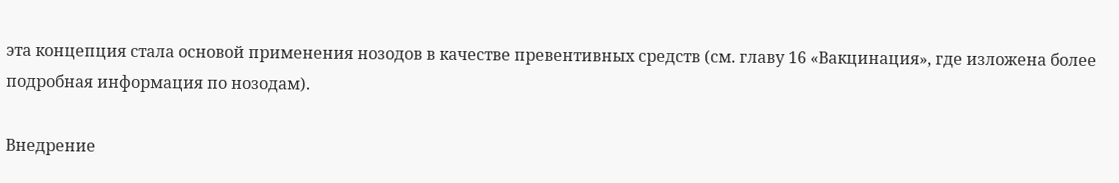эта концепция стала основой применения нозодов в качестве превентивных средств (см. главу 16 «Вакцинация», где изложена более подробная информация по нозодам).

Внедрение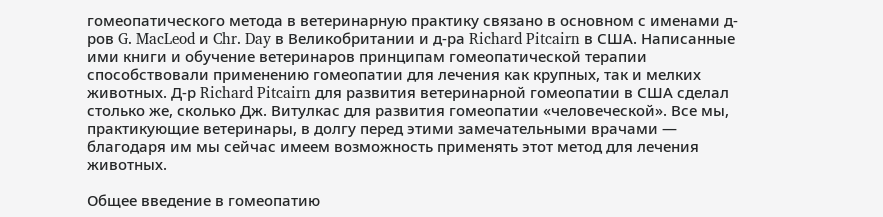гомеопатического метода в ветеринарную практику связано в основном с именами д-ров G. MacLeod и Chr. Day в Великобритании и д-ра Richard Pitcairn в США. Написанные ими книги и обучение ветеринаров принципам гомеопатической терапии способствовали применению гомеопатии для лечения как крупных, так и мелких животных. Д-р Richard Pitcairn для развития ветеринарной гомеопатии в США сделал столько же, сколько Дж. Витулкас для развития гомеопатии «человеческой». Все мы, практикующие ветеринары, в долгу перед этими замечательными врачами — благодаря им мы сейчас имеем возможность применять этот метод для лечения животных.

Общее введение в гомеопатию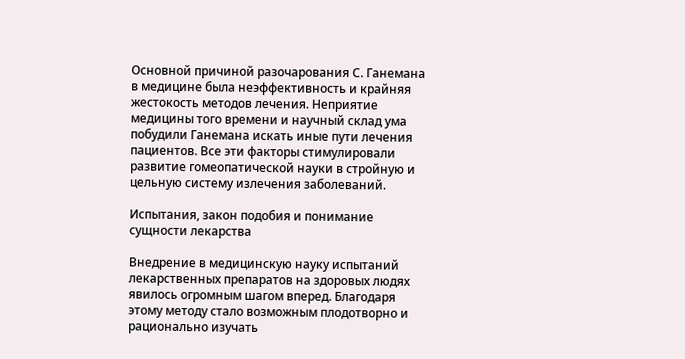Основной причиной разочарования С. Ганемана в медицине была неэффективность и крайняя жестокость методов лечения. Неприятие медицины того времени и научный склад ума побудили Ганемана искать иные пути лечения пациентов. Все эти факторы стимулировали развитие гомеопатической науки в стройную и цельную систему излечения заболеваний.

Испытания, закон подобия и понимание сущности лекарства

Внедрение в медицинскую науку испытаний лекарственных препаратов на здоровых людях явилось огромным шагом вперед. Благодаря этому методу стало возможным плодотворно и рационально изучать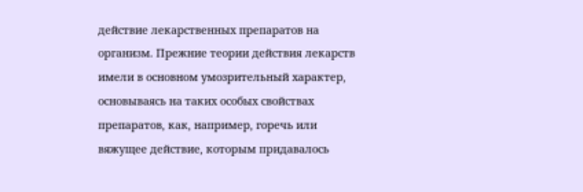действие лекарственных препаратов на организм. Прежние теории действия лекарств имели в основном умозрительный характер, основываясь на таких особых свойствах препаратов, как, например, горечь или вяжущее действие, которым придавалось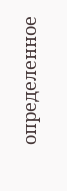определенное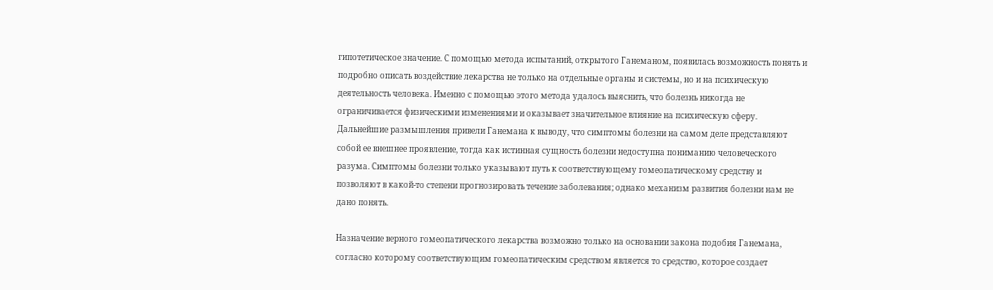гипотетическое значение. С помощью метода испытаний, открытого Ганеманом, появилась возможность понять и подробно описать воздействие лекарства не только на отдельные органы и системы, но и на психическую деятельность человека. Именно с помощью этого метода удалось выяснить, что болезнь никогда не ограничивается физическими изменениями и оказывает значительное влияние на психическую сферу. Дальнейшие размышления привели Ганемана к выводу, что симптомы болезни на самом деле представляют собой ее внешнее проявление, тогда как истинная сущность болезни недоступна пониманию человеческого разума. Симптомы болезни только указывают путь к соответствующему гомеопатическому средству и позволяют в какой-то степени прогнозировать течение заболевания; однако механизм развития болезни нам не дано понять.

Назначение верного гомеопатического лекарства возможно только на основании закона подобия Ганемана, согласно которому соответствующим гомеопатическим средством является то средство, которое создает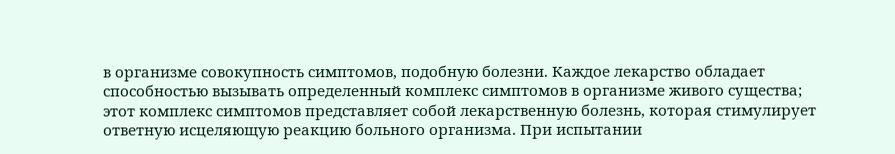в организме совокупность симптомов, подобную болезни. Каждое лекарство обладает способностью вызывать определенный комплекс симптомов в организме живого существа; этот комплекс симптомов представляет собой лекарственную болезнь, которая стимулирует ответную исцеляющую реакцию больного организма. При испытании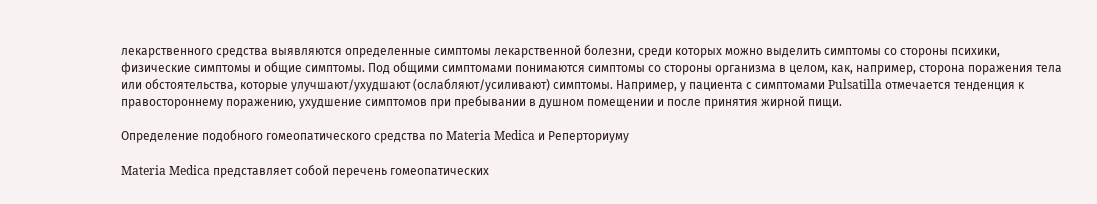лекарственного средства выявляются определенные симптомы лекарственной болезни, среди которых можно выделить симптомы со стороны психики, физические симптомы и общие симптомы. Под общими симптомами понимаются симптомы со стороны организма в целом, как, например, сторона поражения тела или обстоятельства, которые улучшают/ухудшают (ослабляют/усиливают) симптомы. Например, у пациента с симптомами Pulsatilla отмечается тенденция к правостороннему поражению, ухудшение симптомов при пребывании в душном помещении и после принятия жирной пищи.

Определение подобного гомеопатического средства по Materia Medica и Реперториуму

Materia Medica представляет собой перечень гомеопатических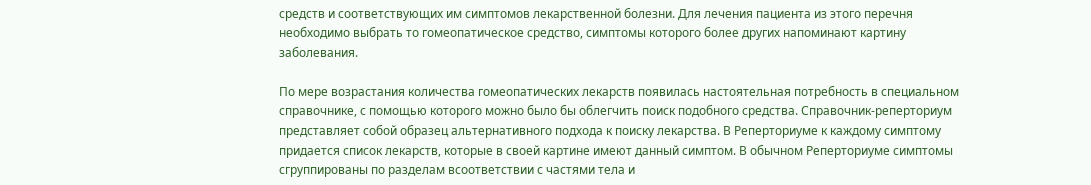средств и соответствующих им симптомов лекарственной болезни. Для лечения пациента из этого перечня необходимо выбрать то гомеопатическое средство, симптомы которого более других напоминают картину заболевания.

По мере возрастания количества гомеопатических лекарств появилась настоятельная потребность в специальном справочнике, с помощью которого можно было бы облегчить поиск подобного средства. Справочник-реперториум представляет собой образец альтернативного подхода к поиску лекарства. В Реперториуме к каждому симптому придается список лекарств, которые в своей картине имеют данный симптом. В обычном Реперториуме симптомы сгруппированы по разделам всоответствии с частями тела и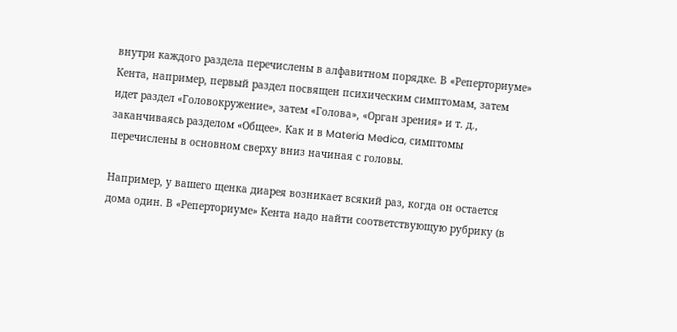внутри каждого раздела перечислены в алфавитном порядке. В «Реперториуме» Кента, например, первый раздел посвящен психическим симптомам, затем идет раздел «Головокружение», затем «Голова», «Орган зрения» и т. д., заканчиваясь разделом «Общее». Как и в Materia Medica, симптомы перечислены в основном сверху вниз начиная с головы.

Например, у вашего щенка диарея возникает всякий раз, когда он остается дома один. В «Реперториуме» Кента надо найти соответствующую рубрику (в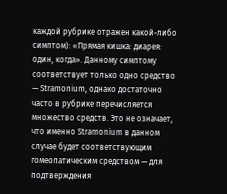каждой рубрике отражен какой-либо симптом): «Прямая кишка: диарея: один, когда». Данному симптому соответствует только одно средство — Stramonium, однако достаточно часто в рубрике перечисляется множество средств. Это не означает, что именно Stramonium в данном случае будет соответствующим гомеопатическим средством — для подтверждения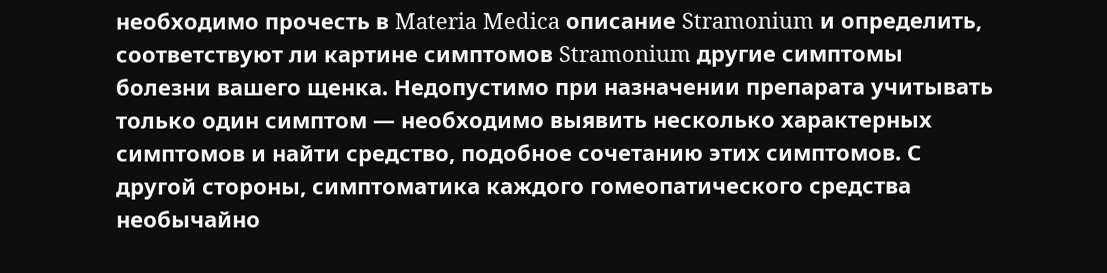необходимо прочесть в Materia Medica описание Stramonium и определить, соответствуют ли картине симптомов Stramonium другие симптомы болезни вашего щенка. Недопустимо при назначении препарата учитывать только один симптом — необходимо выявить несколько характерных симптомов и найти средство, подобное сочетанию этих симптомов. С другой стороны, симптоматика каждого гомеопатического средства необычайно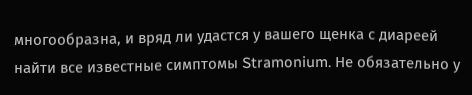многообразна, и вряд ли удастся у вашего щенка с диареей найти все известные симптомы Stramonium. Не обязательно у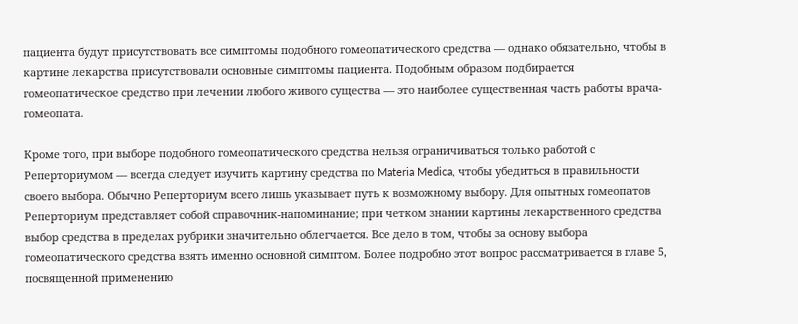пациента будут присутствовать все симптомы подобного гомеопатического средства — однако обязательно, чтобы в картине лекарства присутствовали основные симптомы пациента. Подобным образом подбирается гомеопатическое средство при лечении любого живого существа — это наиболее существенная часть работы врача-гомеопата.

Кроме того, при выборе подобного гомеопатического средства нельзя ограничиваться только работой с Реперториумом — всегда следует изучить картину средства по Materia Medica, чтобы убедиться в правильности своего выбора. Обычно Реперториум всего лишь указывает путь к возможному выбору. Для опытных гомеопатов Реперториум представляет собой справочник-напоминание; при четком знании картины лекарственного средства выбор средства в пределах рубрики значительно облегчается. Все дело в том, чтобы за основу выбора гомеопатического средства взять именно основной симптом. Более подробно этот вопрос рассматривается в главе 5, посвященной применению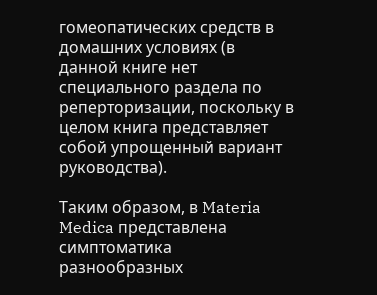гомеопатических средств в домашних условиях (в данной книге нет специального раздела по реперторизации, поскольку в целом книга представляет собой упрощенный вариант руководства).

Таким образом, в Materia Medica представлена симптоматика разнообразных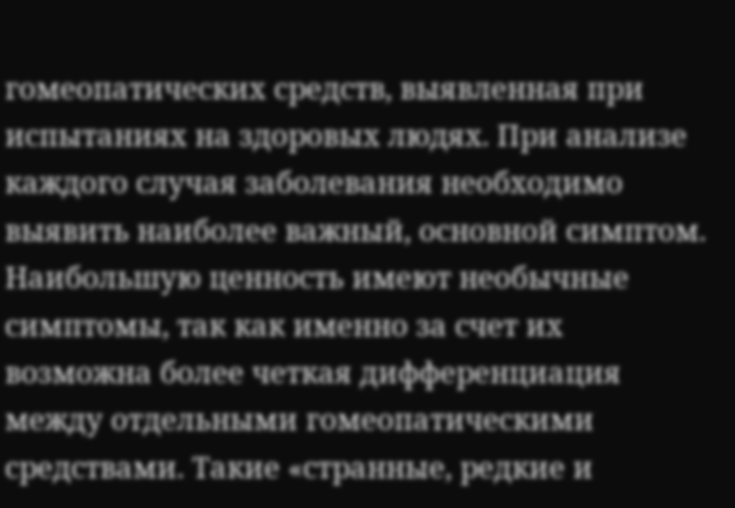гомеопатических средств, выявленная при испытаниях на здоровых людях. При анализе каждого случая заболевания необходимо выявить наиболее важный, основной симптом. Наибольшую ценность имеют необычные симптомы, так как именно за счет их возможна более четкая дифференциация между отдельными гомеопатическими средствами. Такие «странные, редкие и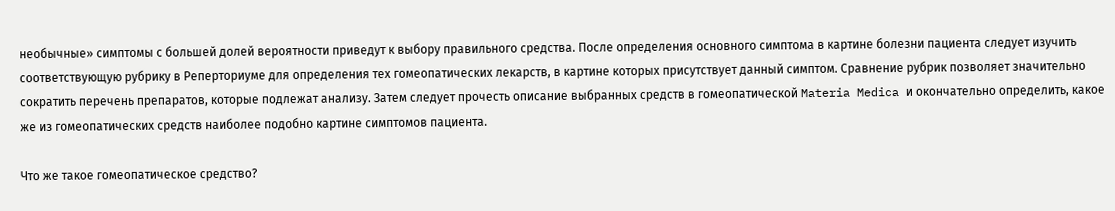необычные» симптомы с большей долей вероятности приведут к выбору правильного средства. После определения основного симптома в картине болезни пациента следует изучить соответствующую рубрику в Реперториуме для определения тех гомеопатических лекарств, в картине которых присутствует данный симптом. Сравнение рубрик позволяет значительно сократить перечень препаратов, которые подлежат анализу. Затем следует прочесть описание выбранных средств в гомеопатической Materia Medica и окончательно определить, какое же из гомеопатических средств наиболее подобно картине симптомов пациента.

Что же такое гомеопатическое средство?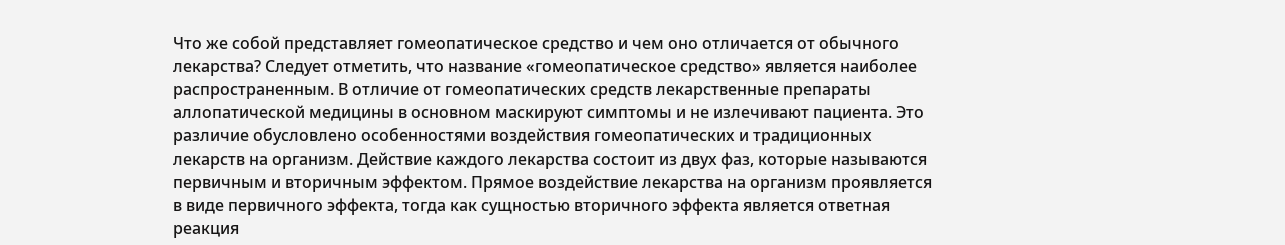Что же собой представляет гомеопатическое средство и чем оно отличается от обычного лекарства? Следует отметить, что название «гомеопатическое средство» является наиболее распространенным. В отличие от гомеопатических средств лекарственные препараты аллопатической медицины в основном маскируют симптомы и не излечивают пациента. Это различие обусловлено особенностями воздействия гомеопатических и традиционных лекарств на организм. Действие каждого лекарства состоит из двух фаз, которые называются первичным и вторичным эффектом. Прямое воздействие лекарства на организм проявляется в виде первичного эффекта, тогда как сущностью вторичного эффекта является ответная реакция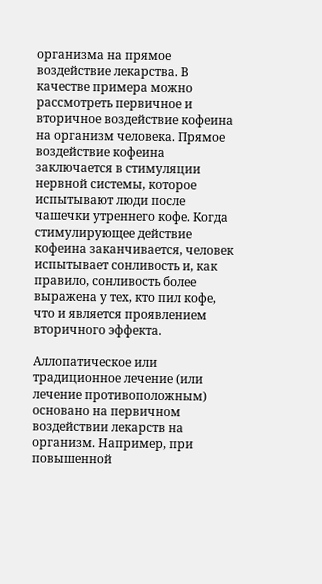организма на прямое воздействие лекарства. В качестве примера можно рассмотреть первичное и вторичное воздействие кофеина на организм человека. Прямое воздействие кофеина заключается в стимуляции нервной системы, которое испытывают люди после чашечки утреннего кофе. Когда стимулирующее действие кофеина заканчивается, человек испытывает сонливость и, как правило, сонливость более выражена у тех, кто пил кофе, что и является проявлением вторичного эффекта.

Аллопатическое или традиционное лечение (или лечение противоположным) основано на первичном воздействии лекарств на организм. Например, при повышенной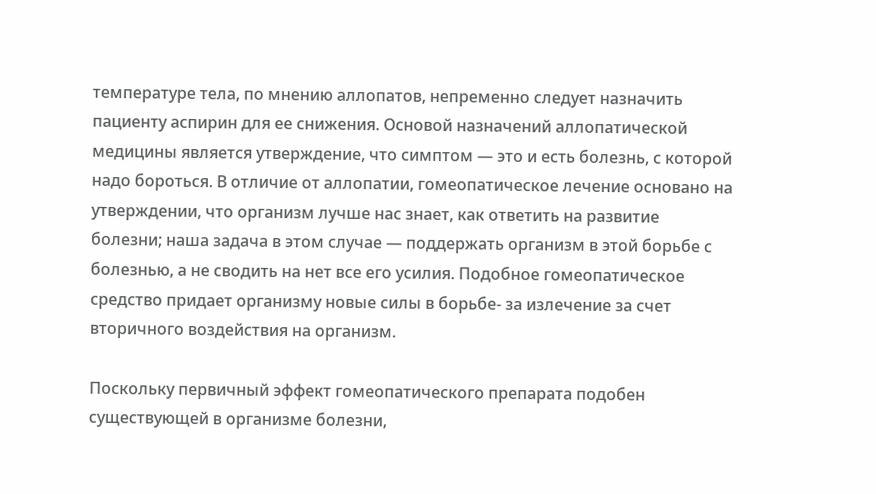температуре тела, по мнению аллопатов, непременно следует назначить пациенту аспирин для ее снижения. Основой назначений аллопатической медицины является утверждение, что симптом — это и есть болезнь, с которой надо бороться. В отличие от аллопатии, гомеопатическое лечение основано на утверждении, что организм лучше нас знает, как ответить на развитие болезни; наша задача в этом случае — поддержать организм в этой борьбе с болезнью, а не сводить на нет все его усилия. Подобное гомеопатическое средство придает организму новые силы в борьбе- за излечение за счет вторичного воздействия на организм.

Поскольку первичный эффект гомеопатического препарата подобен существующей в организме болезни,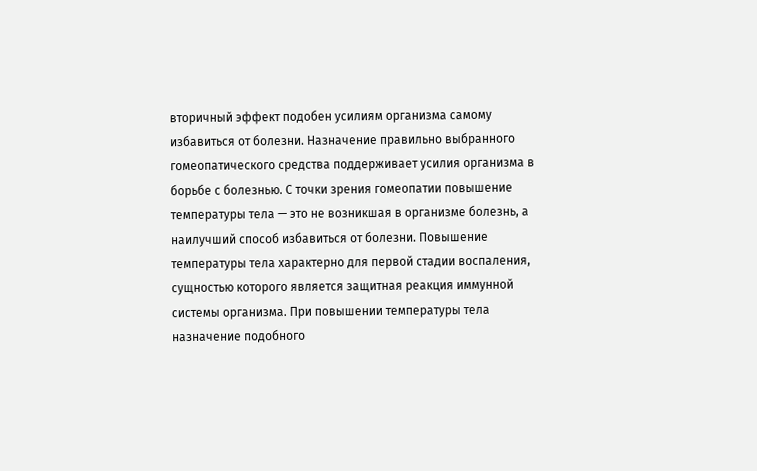вторичный эффект подобен усилиям организма самому избавиться от болезни. Назначение правильно выбранного гомеопатического средства поддерживает усилия организма в борьбе с болезнью. С точки зрения гомеопатии повышение температуры тела — это не возникшая в организме болезнь, а наилучший способ избавиться от болезни. Повышение температуры тела характерно для первой стадии воспаления, сущностью которого является защитная реакция иммунной системы организма. При повышении температуры тела назначение подобного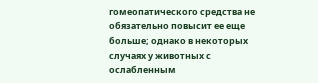гомеопатического средства не обязательно повысит ее еще больше; однако в некоторых случаях у животных с ослабленным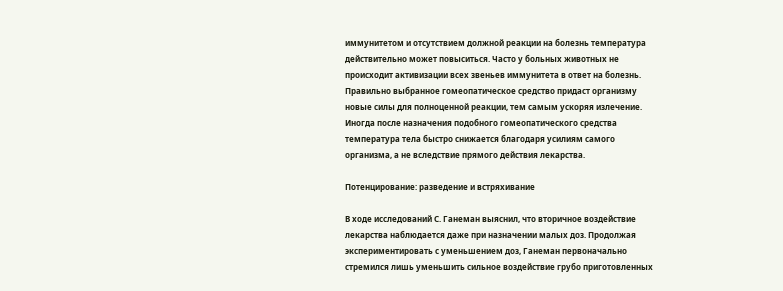иммунитетом и отсутствием должной реакции на болезнь температура действительно может повыситься. Часто у больных животных не происходит активизации всех звеньев иммунитета в ответ на болезнь. Правильно выбранное гомеопатическое средство придаст организму новые силы для полноценной реакции, тем самым ускоряя излечение. Иногда после назначения подобного гомеопатического средства температура тела быстро снижается благодаря усилиям самого организма, а не вследствие прямого действия лекарства.

Потенцирование: разведение и встряхивание

В ходе исследований С. Ганеман выяснил, что вторичное воздействие лекарства наблюдается даже при назначении малых доз. Продолжая экспериментировать с уменьшением доз, Ганеман первоначально стремился лишь уменьшить сильное воздействие грубо приготовленных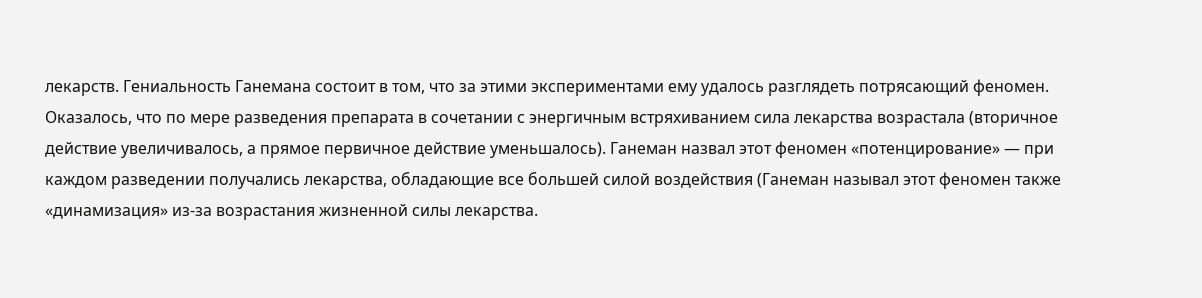лекарств. Гениальность Ганемана состоит в том, что за этими экспериментами ему удалось разглядеть потрясающий феномен. Оказалось, что по мере разведения препарата в сочетании с энергичным встряхиванием сила лекарства возрастала (вторичное действие увеличивалось, а прямое первичное действие уменьшалось). Ганеман назвал этот феномен «потенцирование» — при каждом разведении получались лекарства, обладающие все большей силой воздействия (Ганеман называл этот феномен также «динамизация» из-за возрастания жизненной силы лекарства.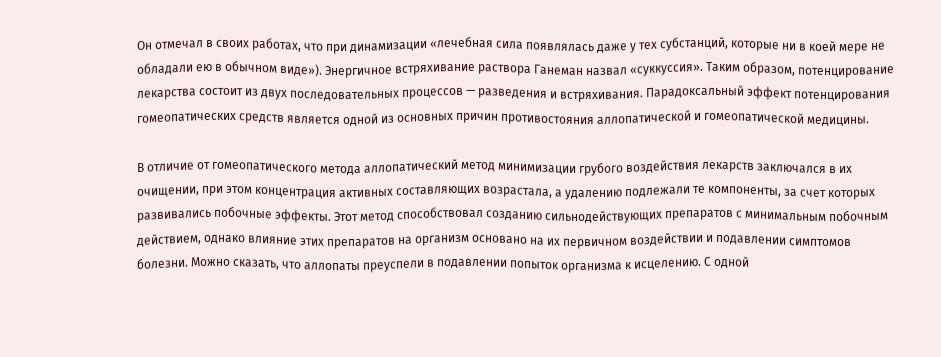Он отмечал в своих работах, что при динамизации «лечебная сила появлялась даже у тех субстанций, которые ни в коей мере не обладали ею в обычном виде»). Энергичное встряхивание раствора Ганеман назвал «суккуссия». Таким образом, потенцирование лекарства состоит из двух последовательных процессов — разведения и встряхивания. Парадоксальный эффект потенцирования гомеопатических средств является одной из основных причин противостояния аллопатической и гомеопатической медицины.

В отличие от гомеопатического метода аллопатический метод минимизации грубого воздействия лекарств заключался в их очищении, при этом концентрация активных составляющих возрастала, а удалению подлежали те компоненты, за счет которых развивались побочные эффекты. Этот метод способствовал созданию сильнодействующих препаратов с минимальным побочным действием, однако влияние этих препаратов на организм основано на их первичном воздействии и подавлении симптомов болезни. Можно сказать, что аллопаты преуспели в подавлении попыток организма к исцелению. С одной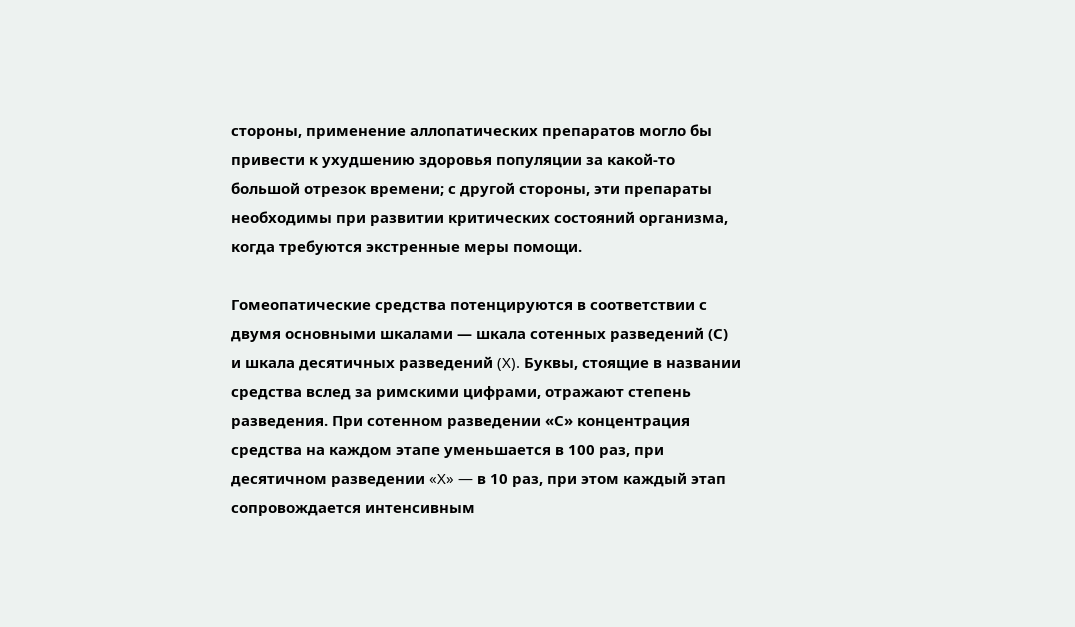стороны, применение аллопатических препаратов могло бы привести к ухудшению здоровья популяции за какой-то большой отрезок времени; с другой стороны, эти препараты необходимы при развитии критических состояний организма, когда требуются экстренные меры помощи.

Гомеопатические средства потенцируются в соответствии с двумя основными шкалами — шкала сотенных разведений (С) и шкала десятичных разведений (X). Буквы, стоящие в названии средства вслед за римскими цифрами, отражают степень разведения. При сотенном разведении «С» концентрация средства на каждом этапе уменьшается в 100 раз, при десятичном разведении «X» — в 10 раз, при этом каждый этап сопровождается интенсивным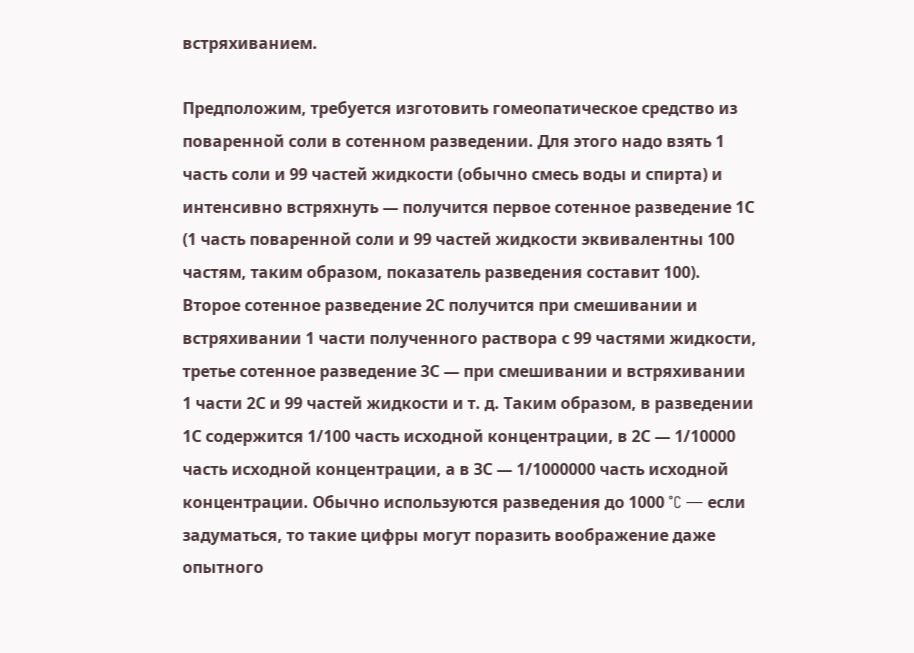встряхиванием.

Предположим, требуется изготовить гомеопатическое средство из поваренной соли в сотенном разведении. Для этого надо взять 1 часть соли и 99 частей жидкости (обычно смесь воды и спирта) и интенсивно встряхнуть — получится первое сотенное разведение 1С (1 часть поваренной соли и 99 частей жидкости эквивалентны 100 частям, таким образом, показатель разведения составит 100). Второе сотенное разведение 2С получится при смешивании и встряхивании 1 части полученного раствора с 99 частями жидкости, третье сотенное разведение 3С — при смешивании и встряхивании 1 части 2С и 99 частей жидкости и т. д. Таким образом, в разведении 1С содержится 1/100 часть исходной концентрации, в 2С — 1/10000 часть исходной концентрации, а в ЗС — 1/1000000 часть исходной концентрации. Обычно используются разведения до 1000 °C — если задуматься, то такие цифры могут поразить воображение даже опытного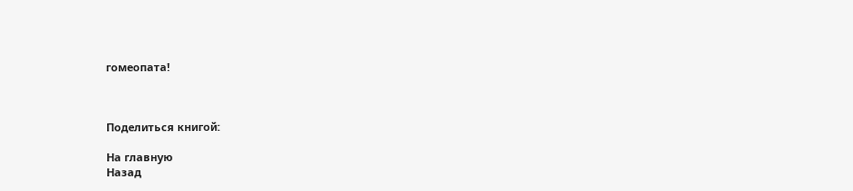гомеопата!



Поделиться книгой:

На главную
Назад